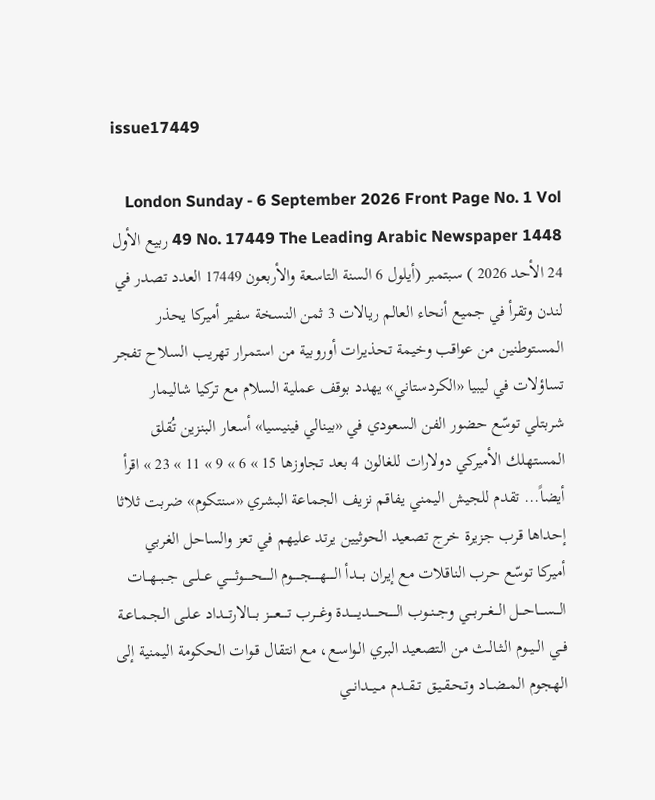issue17449

London Sunday - 6 September 2026 Front Page No. 1 Vol 49 No. 17449 The Leading Arabic Newspaper 1448 ربيع الأول 24 الأحد 2026 ) سبتمبر (أيلول 6 السنة التاسعة والأربعون 17449 العدد تصدر في لندن وتقرأ في جميع أنحاء العالم ريالات 3 ثمن النسخة سفير أميركا يحذر المستوطنين من عواقب وخيمة تحذيرات أوروبية من استمرار تهريب السلاح تفجر تساؤلات في ليبيا «الكردستاني» يهدد بوقف عملية السلام مع تركيا شاليمار شربتلي توسّع حضور الفن السعودي في «بينالي فينيسيا» أسعار البنزين تُقلق المستهلك الأميركي دولارات للغالون 4 بعد تجاوزها 15 » 6 » 9 » 11 » 23 » اقرأ أيضاً... تقدم للجيش اليمني يفاقم نزيف الجماعة البشري «سنتكوم» ضربت ثلاثا إحداها قرب جزيرة خرج تصعيد الحوثيين يرتد عليهم في تعز والساحل الغربي أميركا توسّع حرب الناقلات مع إيران بـــدأ الـــــهـــــجـــــوم الـــــحـــــوثـــــي عــلــى جــبــهــات الـــســـاحـــل الـــغـــربـــي وجــنــوب الـــــحـــــديـــــدة وغـــرب تــــعــــز بـــالارتـــداد عـلـى الـجـمـاعـة فــي الــيــوم الـثـالـث من التصعيد البري الـواسـع، مع انتقال قـوات الحكومة اليمنية إلى الهجوم المــضــاد وتـحـقـيـق تــقــدم مــيــدانــي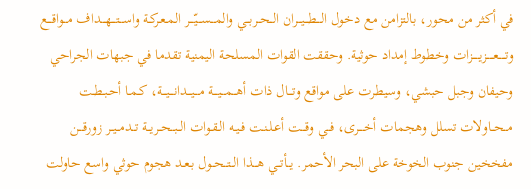في أكثر من محور، بالتزامن مع دخول الـــطـــيـــران الــحــربــي والمـــســـيّـــر المـعـركـة واســـتـــهـــداف مـــواقـــع وتـــــعـــــزيـــــزات وخطوط إمداد حوثية. وحققت القوات المسلحة اليمنية تقدما في جبهات الجراحي وحيفان وجبل حبشي، وسيطرت على مواقع وتـــال ذات أهـــمـــيـــة مـــيـــدانـــيـــة، كـمـا أحـبـطـت مــحــاولات تسلل وهجمات أخــــرى، فــي وقـــت أعـلـنـت فـيـه الـقـوات الــبــحــريــة تــدمــيــر زورقـــن مفخخين جنوب الخوخة على البحر الأحمر. يــأتــي هـــذا الــتــحــول بـعـد هجوم حوثي واسع حاولت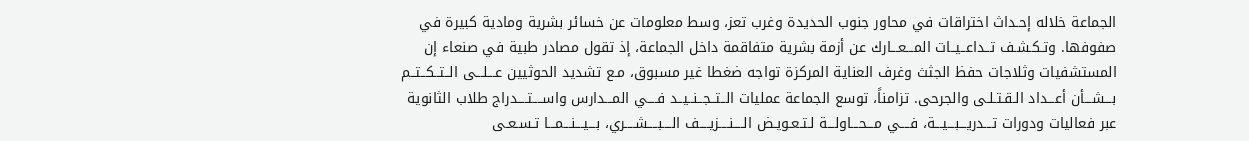الجماعة خلاله إحـداث اختراقات في محاور جنوب الحديدة وغرب تعز، وسط معلومات عن خسائر بشرية ومادية كبيرة في صفوفها. وتـكـشـف تــداعــيــات المـــعـــارك عن أزمة بشرية متفاقمة داخل الجماعة، إذ تقول مصادر طبية في صنعاء إن المستشفيات وثلاجات حفظ الجثث وغرف العناية المركزة تواجه ضغطا غير مسبوق، مـع تشديد الحوثيين عـــلـــى الــتــكــتــم بـــشـــأن أعـــداد الـقـتـلـى والجرحى. تزامناً، توسع الجماعة عمليات الــتــجــنــيــد فــــي المـــدارس واســــتــــدراج طلاب الثانوية عبر فعاليات ودورات تـــدريـــبـــيـــة، فــــي مـــحـــاولـــة لـتـعـويـض الــــنــــزيــــف الــــبــــشــــري، بـــيـــنـــمـــا تـسـعـى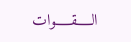الـــــقـــــوات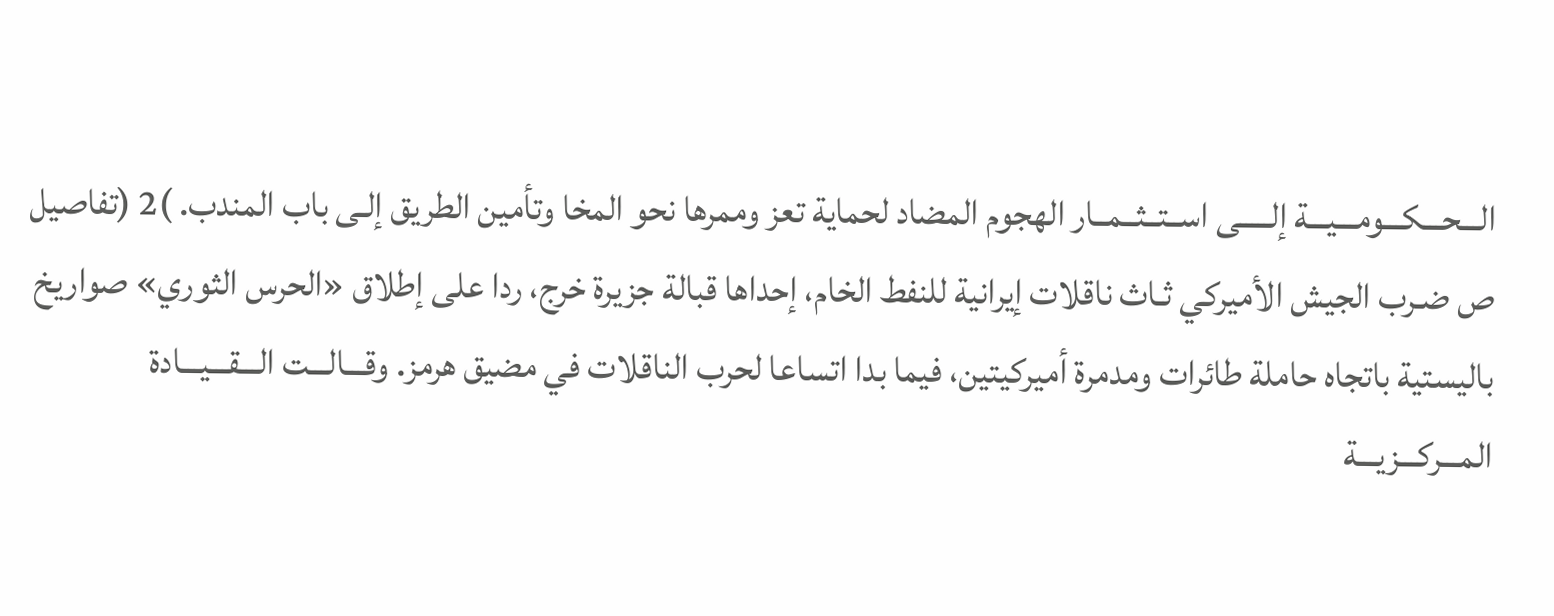الـــحـــكـــومـــيـــة إلـــــى اســتــثــمــار الهجوم المضاد لحماية تعز وممرها نحو المخا وتأمين الطريق إلـى باب المندب. )2 (تفاصيل ص ضـرب الجيش الأميركي ثـاث ناقلات إيرانية للنفط الخام، إحداها قبالة جزيرة خرج، ردا على إطلاق «الحرس الثوري» صواريخ باليستية باتجاه حاملة طائرات ومدمرة أميركيتين، فيما بدا اتساعا لحرب الناقلات في مضيق هرمز. وقـــالـــت الـــقـــيـــادة المـــركـــزيـــة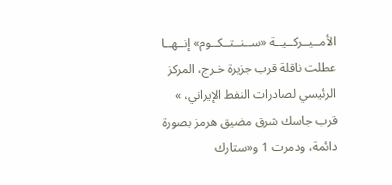الأمــيــركــيــة «ســنــتــكــوم» إنــهــا عطلت ناقلة قرب جزيرة خـرج، المركز الرئيسي لصادرات النفط الإيراني، » قرب جاسك شرق مضيق هرمز بصورة دائمة، ودمرت 1 و«ستارك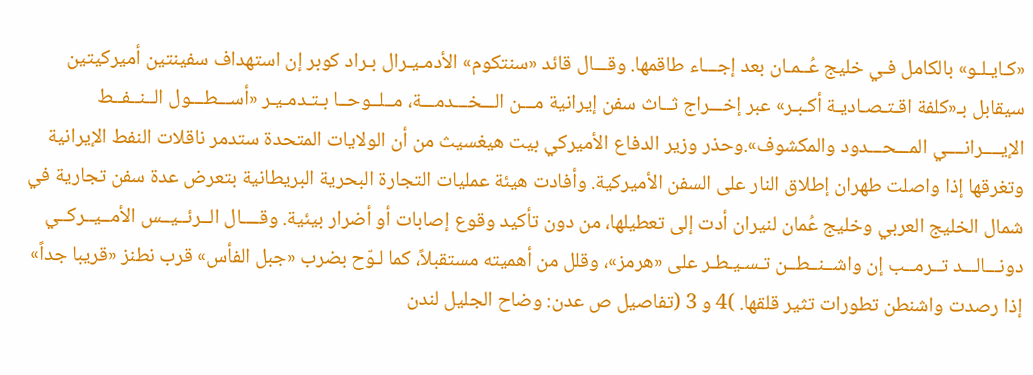«كـايـلـو» بالكامل فـي خليج عُــمـان بعد إجـــاء طاقمها. وقـــال قائد «سنتكوم» الأدمـيـرال بـراد كوبر إن استهداف سفينتين أميركيتين سيقابل بـ«كلفة اقـتـصـاديـة أكـبـر» عبر إخـــراج ثــاث سفن إيرانية مـــن الـــخـــدمـــة، مــلــوحــا بـتـدمـيـر «أســـطـــول الــنــفــط الإيــــرانــــي المـــحـــدود والمكشوف».وحذر وزير الدفاع الأميركي بيت هيغسيث من أن الولايات المتحدة ستدمر ناقلات النفط الإيرانية وتغرقها إذا واصلت طهران إطلاق النار على السفن الأميركية. وأفادت هيئة عمليات التجارة البحرية البريطانية بتعرض عدة سفن تجارية في شمال الخليج العربي وخليج عُمان لنيران أدت إلى تعطيلها، من دون تأكيد وقوع إصابات أو أضرار بيئية. وقــــال الــرئــيــس الأمــيــركــي دونـــالـــد تــرمــب إن واشــنــطــن تـسـيـطـر على «هرمز»، وقلل من أهميته مستقبلاً، كما لـوّح بضرب «جبل الفأس» قرب نطنز «قريبا جداً» إذا رصدت واشنطن تطورات تثير قلقها. )4 و 3 (تفاصيل ص عدن: وضاح الجليل لندن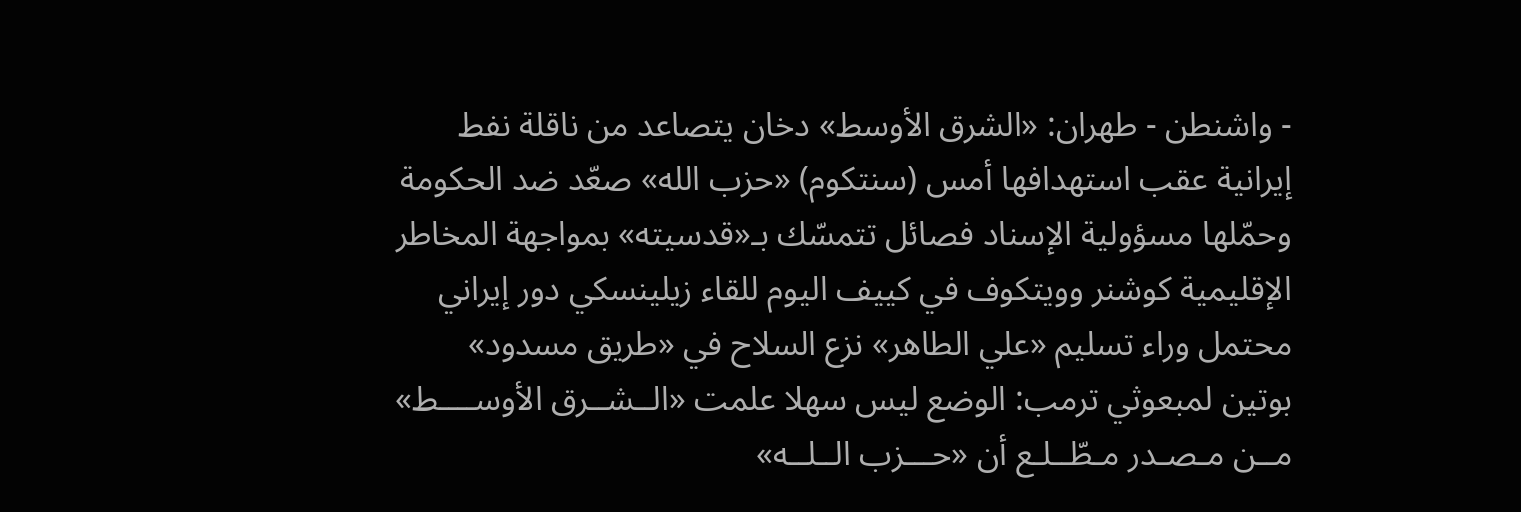- واشنطن - طهران: «الشرق الأوسط» دخان يتصاعد من ناقلة نفط إيرانية عقب استهدافها أمس (سنتكوم) «حزب الله» صعّد ضد الحكومة وحمّلها مسؤولية الإسناد فصائل تتمسّك بـ«قدسيته» بمواجهة المخاطر الإقليمية كوشنر وويتكوف في كييف اليوم للقاء زيلينسكي دور إيراني محتمل وراء تسليم «علي الطاهر» نزع السلاح في «طريق مسدود» بوتين لمبعوثي ترمب: الوضع ليس سهلا علمت «الــشــرق الأوســــط» مــن مـصـدر مـطّــلـع أن «حـــزب الــلــه»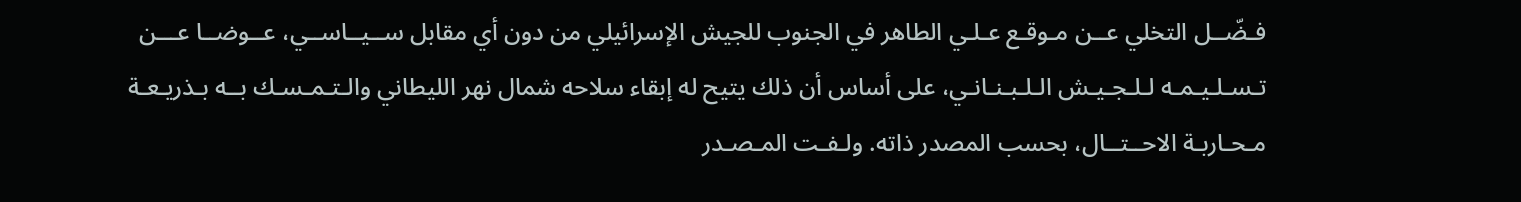فـضّــل التخلي عــن مـوقـع عـلـي الطاهر في الجنوب للجيش الإسرائيلي من دون أي مقابل ســيــاســي، عــوضــا عـــن تـسـلـيـمـه لـلـجـيـش الـلـبـنـانـي، على أساس أن ذلك يتيح له إبقاء سلاحه شمال نهر الليطاني والـتـمـسـك بــه بـذريـعـة مـحـاربـة الاحــتــال، بحسب المصدر ذاته. ولـفـت المـصـدر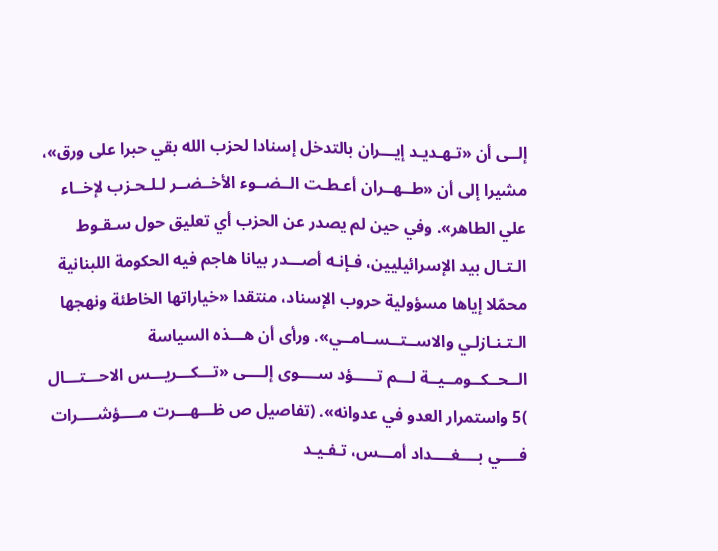إلــى أن «تـهـديـد إيـــران بالتدخل إسنادا لحزب الله بقي حبرا على ورق»، مشيرا إلى أن «طــهــران أعـطـت الــضــوء الأخــضــر لـلـحـزب لإخــاء علي الطاهر». وفي حين لم يصدر عن الحزب أي تعليق حول سـقـوط الـتـال بيد الإسرائيليين، فـإنـه أصـــدر بيانا هاجم فيه الحكومة اللبنانية محمّلا إياها مسؤولية حروب الإسناد، منتقدا «خياراتها الخاطئة ونهجها الـتـنـازلـي والاســتــســامــي». ورأى أن هـــذه السياسة الــحــكــومــيــة لـــم تـــــؤد ســــوى إلــــى «تـــكـــريـــس الاحـــتـــال )5 واستمرار العدو في عدوانه». (تفاصيل ص ظـــهـــرت مــــؤشــــرات فــــي بــــغــــداد أمـــس، تـفـيـد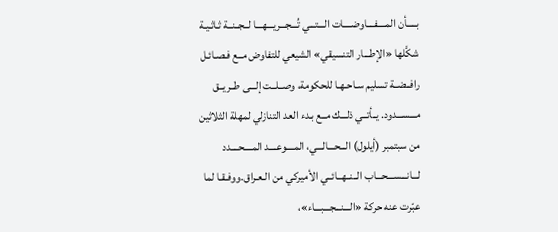بـــــأن المــــفــــاوضــــات الـــتـــي تُـــجـــريـــهـــا لــجــنــة ثـاثـيـة شكَّلها «الإطـــار التنسيقي» الشيعي للتفاوض مــع فـصـائـل رافــضــة تسليم سـاحـهـا للحكومة، وصــلــت إلـــى طــريــق مـــســـدود. يــأتــي ذلـــك مــع بـدء العد التنازلي لمهلة الثلاثين من سبتمبر (أيلول) الـــحـــالـــي، المــــوعــــد المــــحــــدد لـــانـــســـحـــاب الــنــهــائــي الأميركي من الـعـراق.ووفـقـا لما عبّرت عنه حركة «الـــنـــجـــبـــاء»،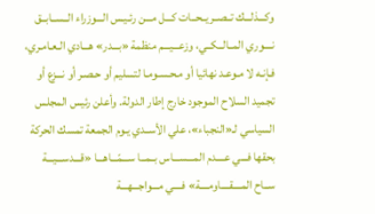وكـــذلـــك تــصــريــحــات كـــل مـــن رئـيـس الـــوزراء الــســابــق نــــوري المــالــكــي، وزعـــيـــم منظمة «بـــدر» هـــادي الـعـامـري، فـإنـه لا مـوعـد نهائيا أو مـحـسـومـا لتسليم أو حـصـر أو نـــزع أو تجميد السلاح الموجود خارج إطار الدولة. وأعلن رئيس المجلس السياسي لـ«النجباء»، علي الأســدي يـوم الجمعة تمسك الحركة بحقها فـــي عــــدم المـــســـاس بــمــا ســـمّـــاهـــا «قـــدســـيـــة ســاح المــــقــــاومــــة» فــــي مـــواجـــهـــة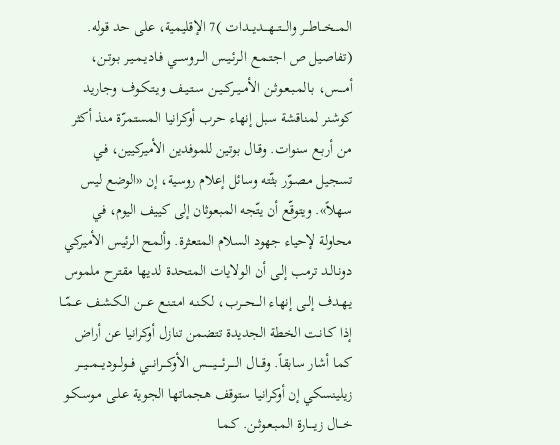المـــخـــاطـــر والـــتـــهـــديـــدات )7 الإقليمية، على حد قوله. (تفاصيل ص اجـتـمـع الـرئـيـس الـــروســـي فـاديـمـيـر بـوتـن، أمــــس، بـالمـبـعـوثـن الأمــيــركــيــن سـتـيـف ويـتـكـوف وجاريد كوشنر لمناقشة سبل إنهاء حرب أوكرانيا المستمرّة منذ أكثر من أربـع سنوات. وقـال بوتين للموفدين الأميركيين، فـي تسجيل مـصـوّر بثّته وسائل إعلام روسية، إن «الوضع ليس سهلاً». ويتوقّع أن يتّجه المبعوثان إلى كييف اليوم، في محاولة لإحياء جهود السلام المتعثرة. وألمح الرئيس الأميركي دونـالـد ترمب إلـى أن الولايات المتحدة لديها مقترح ملموس يـهـدف إلــى إنهاء الـــحـــرب، لـكـنـه امـتـنـع عـــن الـكـشـف عــمّــا إذا كـانـت الخطة الجديدة تتضمن تنازل أوكرانيا عن أراض كما أشار سابقاً. وقـــال الـــــرئـــــيـــــس الأوكـــرانـــي فـــولـــوديـــمـــيـــر زيلينسكي إن أوكرانيا ستوقف هجماتها الجوية عـلـى مـوسـكـو خـــال زيــــارة المـبـعـوثـن. كـمـا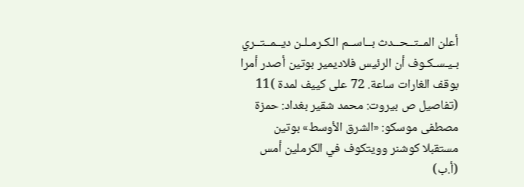أعلن المــتــحــدث بــاســم الـكـرمـلـن ديــمــتــري بـيـسـكـوف أن الرئيس فلاديمير بوتين أصدر أمرا بوقف الغارات ساعة. 72 على كييف لمدة )11 (تفاصيل ص بيروت: محمد شقير بغداد: حمزة مصطفى موسكو: «الشرق الأوسط» بوتين مستقبلا كوشنر وويتكوف في الكرملين أمس (أ.ب)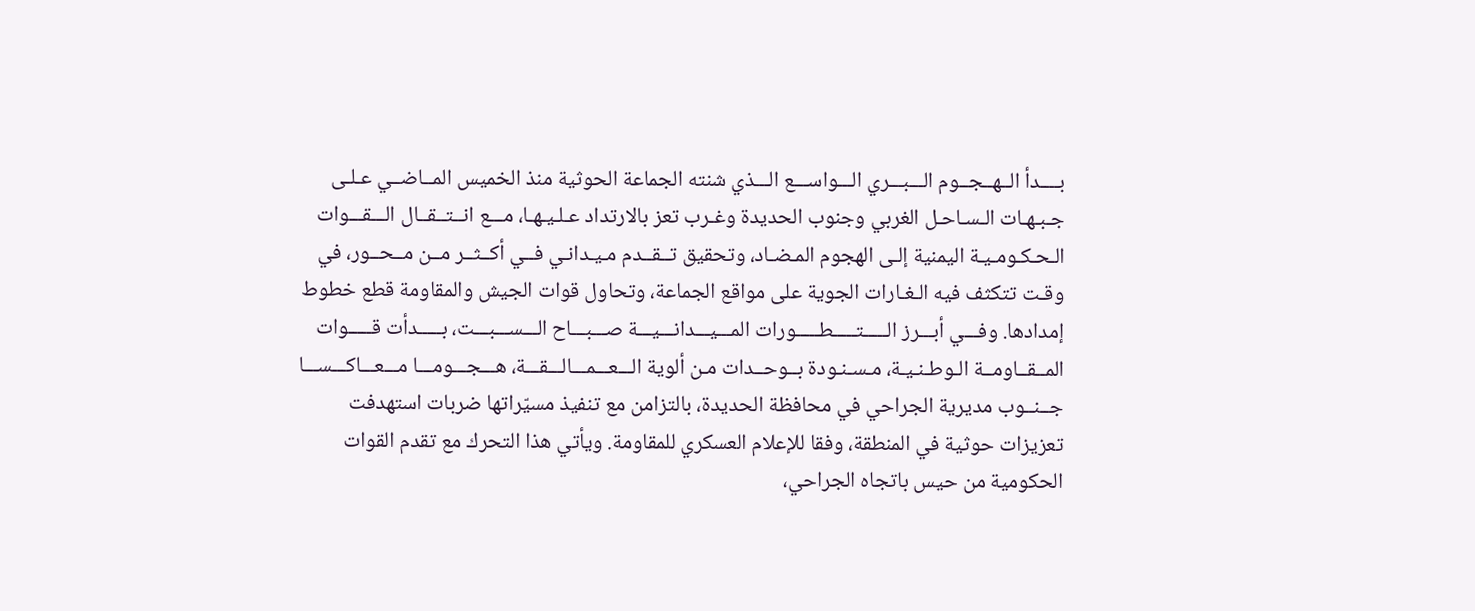بــــدأ الــهــجــوم الـــبـــري الـــواســـع الـــذي شنته الجماعة الحوثية منذ الخميس المــاضــي عـلـى جـبـهـات الـسـاحـل الغربي وجنوب الحديدة وغـرب تعز بالارتداد عـلـيـهـا، مـــع انــتــقــال الـــقـــوات الـحـكـومـيـة اليمنية إلـى الهجوم المـضـاد، وتحقيق تــقــدم مـيـدانـي فــي أكــثــر مــن مــحــور، في وقـت تتكثف فيه الـغـارات الجوية على مواقع الجماعة، وتحاول قوات الجيش والمقاومة قطع خطوط إمدادها. وفـــي أبـــرز الـــــتـــــطـــــورات المـــيـــدانـــيـــة صـــبـــاح الـــســـبـــت، بـــــدأت قـــــوات المــقــاومــة الـوطـنـيـة، مـسـنـودة بــوحــدات مـن ألوية الـــعـــمـــالـــقـــة، هـــجـــومـــا مـــعـــاكـــســـا جــنــوب مديرية الجراحي في محافظة الحديدة، بالتزامن مع تنفيذ مسيّراتها ضربات استهدفت تعزيزات حوثية في المنطقة، وفقا للإعلام العسكري للمقاومة. ويأتي هذا التحرك مع تقدم القوات الحكومية من حيس باتجاه الجراحي،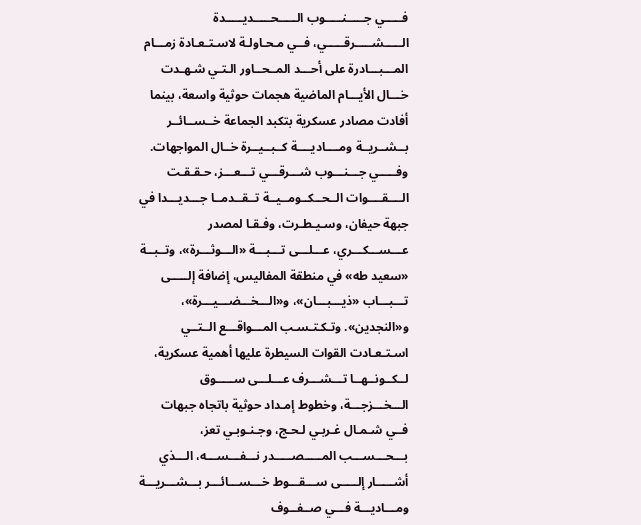فـــــي جـــــنـــــوب الـــــحـــــديـــــدة الـــــشـــــرقـــــي، فــي مـحـاولـة لاسـتـعـادة زمـــام المـــبـــادرة على أحـــد المــحــاور الـتـي شـهـدت خـــال الأيـــام الماضية هجمات حوثية واسعة، بينما أفادت مصادر عسكرية بتكبد الجماعة خــســائــر بــشــريــة ومــــاديــــة كــبــيــرة خــال المواجهات. وفـــــي جـــنـــوب شـــرقـــي تـــعـــز، حـقـقـت الــــقــــوات الــحــكــومــيــة تــقــدمــا جـــديـــدا في جبهة حيفان، وسـيـطـرت، وفـقـا لمصدر عـــســـكـــري، عـــلـــى تـــبـــة «الـــوثـــرة»، وتــبــة «سعيد طه» في منطقة المفاليس، إضافة إلـــــى تـــبـــاب «ذيـــبـــان»، و«الـــخـــضـــيـــرة»، و«النجدين». وتـكـتـسـب المـــواقـــع الــتــي اسـتـعـادت القوات السيطرة عليها أهمية عسكرية، لــكــونــهــا تـــشـــرف عـــلـــى ســـــوق الـــخـــزجـــة، وخطوط إمـداد حوثية باتجاه جبهات فــي شـمـال غـربـي لـحـج، وجـنـوبـي تعز، بـــحـــســـب المـــــصـــــدر نـــفـــســـه، الـــذي أشـــــار إلـــــى ســـقـــوط خـــســـائـــر بـــشـــريـــة ومـــاديـــة فـــي صــفــوف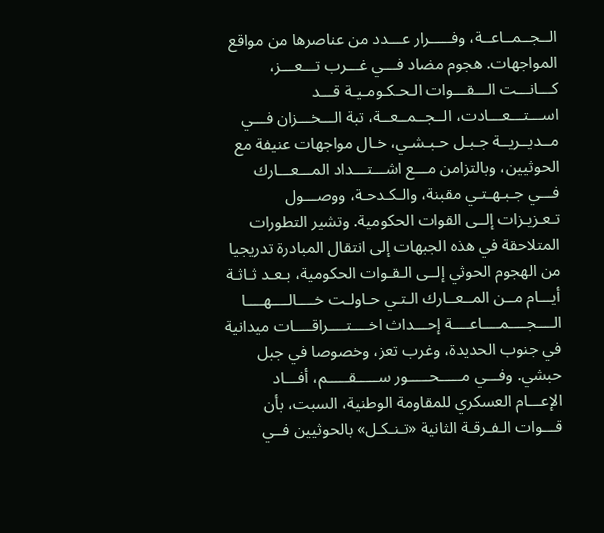الــجــمــاعــة، وفـــــرار عـــدد من عناصرها من مواقع المواجهات. هجوم مضاد فـــي غـــرب تـــعـــز، كـــانـــت الـــقـــوات الـحـكـومـيـة قـــد اســـتـــعـــادت، الــجــمــعــة، تبة الـــخـــزان فـــي مــديــريــة جـبـل حـبـشـي، خـال مواجهات عنيفة مع الحوثيين، وبالتزامن مـــع اشـــتـــداد المـــعـــارك فـــي جـبـهـتـي مقبنة، والـكـدحـة، ووصـــول تـعـزيـزات إلــى القوات الحكومية. وتشير التطورات المتلاحقة في هذه الجبهات إلى انتقال المبادرة تدريجيا من الهجوم الحوثي إلــى الـقـوات الحكومية، بـعـد ثـاثـة أيـــام مــن المــعــارك الـتـي حـاولـت خــــالــــهــــا الــــجــــمــــاعــــة إحـــداث اخــــتــــراقــــات ميدانية في جنوب الحديدة، وغرب تعز، وخصوصا في جبل حبشي. وفـــي مـــــحـــــور ســـــقـــــم، أفـــاد الإعـــام العسكري للمقاومة الوطنية، السبت، بأن قـــوات الـفـرقـة الثانية «تـنـكـل» بالحوثيين فــي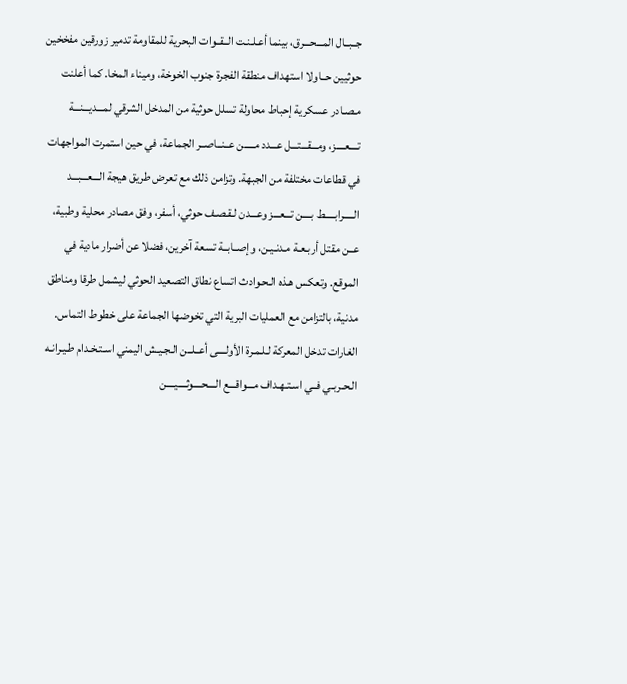جــبــال المـــحـــرق، بينما أعـلـنـت الــقــوات البحرية للمقاومة تدمير زورقين مفخخين حوثيين حــاولا استهداف منطقة الفجرة جنوب الخوخة، وميناء المخا. كما أعلنت مـصـادر عسكرية إحباط محاولة تسلل حوثية من المدخل الشرقي لمـــديـــنـــة تــــعــــز، ومـــقـــتـــل عـــدد مـــــن عــنــاصــر الجماعة، في حين استمرت المواجهات في قطاعات مختلفة من الجبهة. وتزامن ذلك مع تعرض طريق هيجة الـــعـــبـــد الـــــرابـــــط بــــن تـــعـــز وعـــدن لـقـصـف حوثي، أسفر، وفق مصادر محلية وطبية، عــن مقتل أربـعـة مـدنـيـن، وإصــابــة تسعة آخرين، فضلا عن أضرار مادية في الموقع. وتعكس هـذه الـحـوادث اتساع نطاق التصعيد الحوثي ليشمل طرقا ومناطق مدنية، بالتزامن مع العمليات البرية التي تخوضها الجماعة على خطوط التماس. الغارات تدخل المعركة لـلـمـرة الأولــــى أعــلــن الـجـيـش اليمني اسـتـخـدام طـيـرانـه الـحـربـي فــي اسـتـهـداف مـــواقـــع الــــحــــوثــــيــــن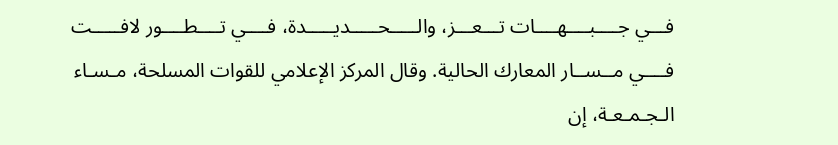فـــي جــــبــــهــــات تـــعـــز، والـــــحـــــديـــــدة، فــــي تــــطــــور لافـــــت فــــي مــســار المعارك الحالية. وقال المركز الإعلامي للقوات المسلحة، مـسـاء الـجـمـعـة، إن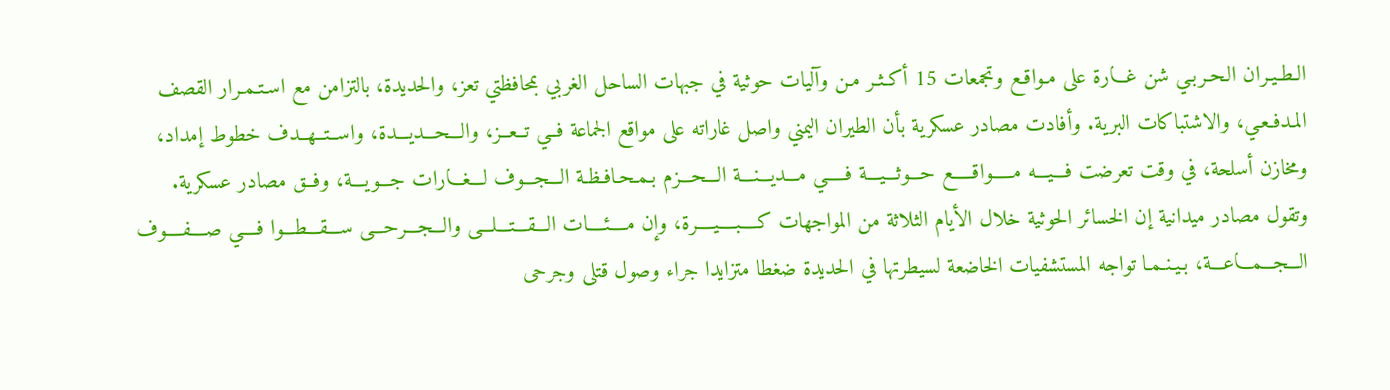الـطـيـران الـحـربـي شن غـــارة على مـواقـع وتجمعات 15 أكـثـر مـن وآليات حوثية في جبهات الساحل الغربي بمحافظتي تعز، والحديدة، بالتزامن مع اسـتـمـرار القصف المـدفـعـي، والاشتباكات البرية. وأفادت مصادر عسكرية بأن الطيران اليمني واصل غاراته على مواقع الجماعة فــي تــعــز، والـــحـــديـــدة، واســتــهــدف خطوط إمداد، ومخازن أسلحة، في وقت تعرضت فـــيـــه مـــــواقـــــع حـــوثـــيـــة فـــــي مـــديـــنـــة الـــحـــزم بـمـحـافـظـة الـــجـــوف لـــغـــارات جـــويـــة، وفــق مصادر عسكرية. وتقول مصادر ميدانية إن الخسائر الحوثية خلال الأيام الثلاثة من المواجهات كــــبــــيــــرة، وإن مــــئــــات الـــقـــتـــلـــى والـــجـــرحـــى ســـقـــطـــوا فــــي صــــفــــوف الـــجـــمـــاعـــة، بـيـنـمـا تواجه المستشفيات الخاضعة لسيطرتها في الحديدة ضغطا متزايدا جراء وصول قتلى وجرحى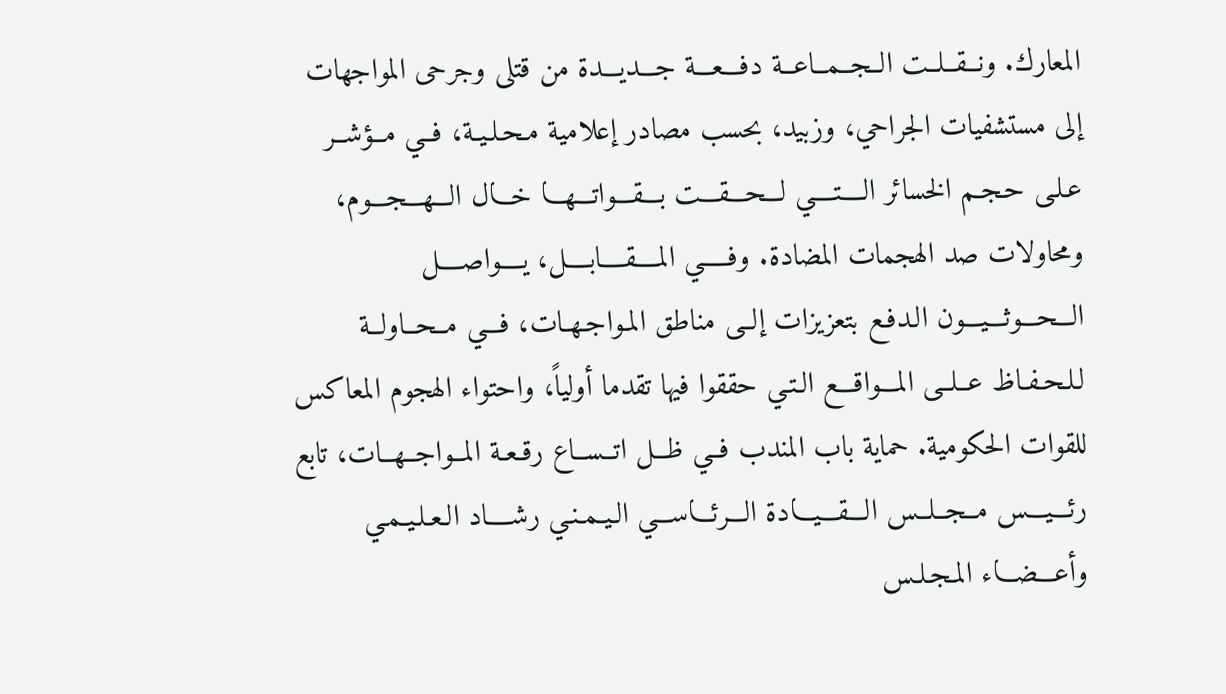المعارك. ونــقــلــت الــجــمــاعــة دفـــعـــة جـــديـــدة من قتلى وجرحى المواجهات إلى مستشفيات الجراحي، وزبيد، بحسب مصادر إعلامية مـحـلـيـة، فــي مــؤشــر عـلـى حـجـم الخسائر الــــتــــي لـــحـــقـــت بـــقـــواتـــهـــا خـــال الـــهـــجـــوم، ومحاولات صد الهجمات المضادة. وفـــــي المــــقــــابــــل، يــــواصــــل الـــحـــوثـــيـــون الـدفـع بتعزيزات إلــى مناطق المـواجـهـات، فـــي مــحــاولــة لـلـحـفـاظ عــلــى المـــواقـــع الـتـي حققوا فيها تقدما أولياً، واحتواء الهجوم المعاكس للقوات الحكومية. حماية باب المندب فــي ظــل اتــســاع رقـعـة المــواجــهــات، تابع رئـــيـــس مــجــلــس الـــقـــيـــادة الـــرئـــاســـي الـيـمـنـي رشــــاد الـعـلـيـمـي وأعـــضـــاء المـجـلـس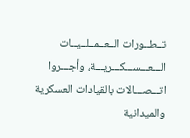تــطــورات الــعــمــلــيــات الـــعـــســـكـــريـــة، وأجـــروا اتـــصـــالات بالقيادات العسكرية والميدانية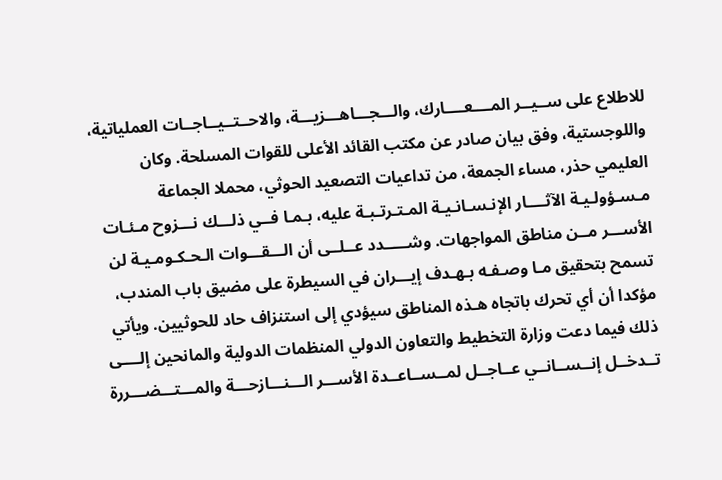للاطلاع على ســيــر المــــعــــارك، والـــجـــاهـــزيـــة، والاحــتــيــاجــات العملياتية، واللوجستية، وفق بيان صادر عن مكتب القائد الأعلى للقوات المسلحة. وكان العليمي حذر، مساء الجمعة، من تداعيات التصعيد الحوثي، محملا الجماعة مـسـؤولـيـة الآثــــار الإنـسـانـيـة المـتـرتـبـة عليه، بـمـا فــي ذلـــك نـــزوح مـئـات الأســـر مــن مناطق المواجهات. وشـــــدد عــلــى أن الـــقـــوات الـحـكـومـيـة لن تسمح بتحقيق مـا وصـفـه بـهـدف إيـــران في السيطرة على مضيق باب المندب، مؤكدا أن أي تحرك باتجاه هـذه المناطق سيؤدي إلى استنزاف حاد للحوثيين. ويأتي ذلك فيما دعت وزارة التخطيط والتعاون الدولي المنظمات الدولية والمانحين إلــــى تــدخــل إنــســانــي عــاجــل لمــســاعــدة الأســـر الـــنـــازحـــة والمـــتـــضـــررة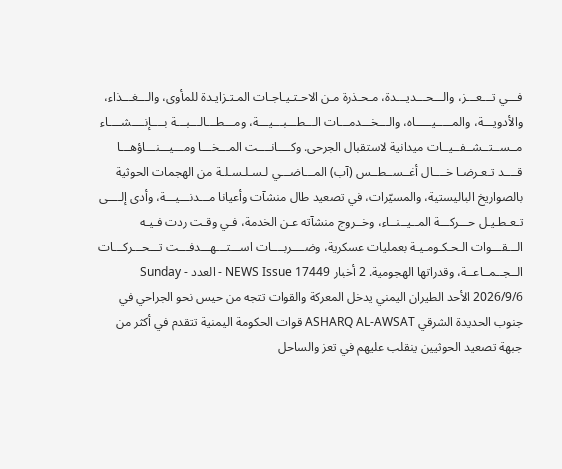فـــي تـــعـــز، والـــحـــديـــدة، مـحـذرة مـن الاحـتـيـاجـات المـتـزايـدة للمأوى، والـــغـــذاء، والأدويـــة، والمـــــيـــــاه، والـــخـــدمـــات الـــطـــبـــيـــة، ومـــطـــالـــبـــة بــــإنــــشــــاء مــســتــشــفــيــات ميدانية لاستقبال الجرحى. وكــــانــــت المـــخـــا ومـــيـــنـــاؤهـــا قــــد تـعـرضـا خــــال أغــســطــس (آب) المـــاضـــي لـسـلـسـلـة من الهجمات الحوثية بالصواريخ الباليستية، والمسيّرات، في تصعيد طال منشآت وأعيانا مـــدنـــيـــة، وأدى إلــــى تـعـطـيـل حـــركـــة المــيــنــاء، وخــروج منشآته عـن الخدمة، فـي وقـت ردت فـيـه الـــقـــوات الـحـكـومـيـة بعمليات عسكرية، وضــــربــــات اســـتـــهـــدفـــت تـــحـــركـــات الــجــمــاعــة، وقدراتها الهجومية. 2 أخبار NEWS Issue 17449 - العدد Sunday - 2026/9/6 الأحد الطيران اليمني يدخل المعركة والقوات تتجه من حيس نحو الجراحي في جنوب الحديدة الشرقي ASHARQ AL-AWSAT قوات الحكومة اليمنية تتقدم في أكثر من جبهة تصعيد الحوثيين ينقلب عليهم في تعز والساحل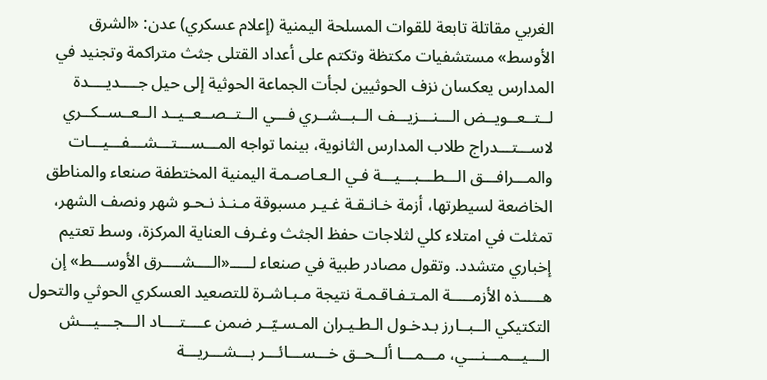الغربي مقاتلة تابعة للقوات المسلحة اليمنية (إعلام عسكري) عدن: «الشرق الأوسط» مستشفيات مكتظة وتكتم على أعداد القتلى جثث متراكمة وتجنيد في المدارس يعكسان نزف الحوثيين لجأت الجماعة الحوثية إلى حيل جــــديــــدة لــتــعــويــض الـــنـــزيـــف الــبــشــري فـــي الــتــصــعــيــد الــعــســكــري لاســـتـــدراج طلاب المدارس الثانوية، بينما تواجه المـــســـتـــشـــفـــيـــات والمـــرافـــق الـــطـــبـــيـــة فـي الـعـاصـمـة اليمنية المختطفة صنعاء والمناطق الخاضعة لسيطرتها، أزمة خـانـقـة غـيـر مسبوقة مـنـذ نـحـو شهر ونصف الشهر، تمثلت في امتلاء كلي لثلاجات حفظ الجثث وغـرف العناية المركزة، وسط تعتيم إخباري متشدد. وتقول مصادر طبية في صنعاء لـــــ«الــــشــــرق الأوســـط» إن هـــــذه الأزمـــــة المـتـفـاقـمـة نتيجة مـبـاشـرة للتصعيد العسكري الحوثي والتحول التكتيكي الــبــارز بـدخـول الـطـيـران المـسـيّــر ضمن عــــتــــاد الـــجـــيـــش الـــيـــمـــنـــي، مـــمـــا ألــحــق خـــســـائـــر بـــشـــريـــة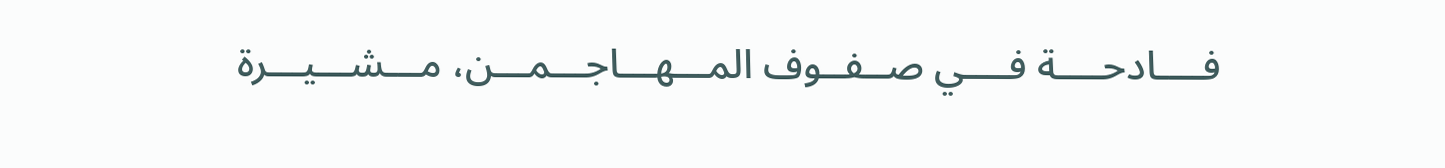فــــادحــــة فــــي صــفــوف المـــهـــاجـــمـــن، مـــشـــيـــرة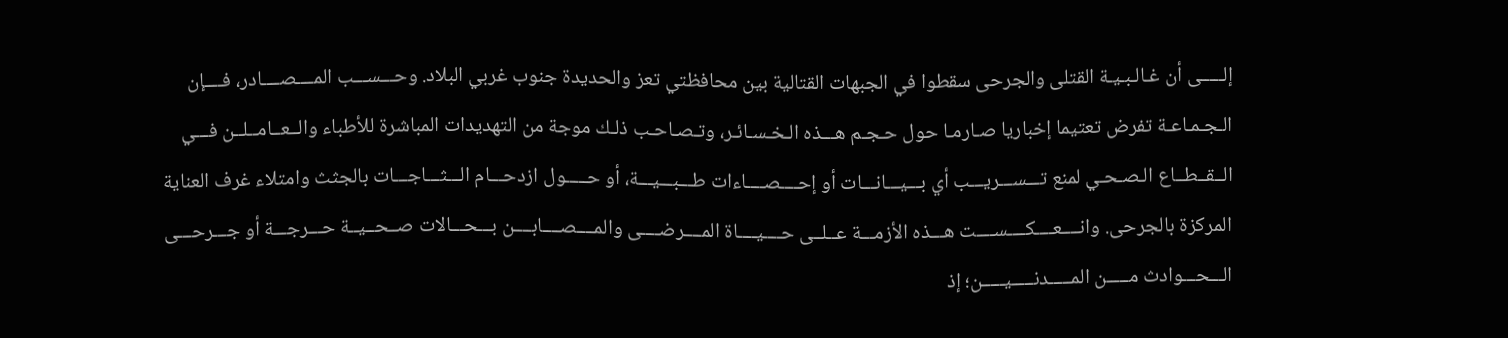إلـــــى أن غـالـبـيـة القتلى والجرحى سقطوا في الجبهات القتالية بين محافظتي تعز والحديدة جنوب غربي البلاد. وحـــســـب المــــصــــادر، فــــإن الـجـمـاعـة تفرض تعتيما إخباريا صـارمـا حول حـجـم هـــذه الـخـسـائـر، وتـصـاحـب ذلـك موجة من التهديدات المباشرة للأطباء والــعــامــلــن فـــي الــقــطــاع الـصـحـي لمنع تـــســـريـــب أي بـــيـــانـــات أو إحــــصــــاءات طـــبـــيـــة، أو حـــــول ازدحـــام الـــثـــاجـــات بالجثث وامتلاء غرف العناية المركزة بالجرحى. وانــــعــــكــــســــت هـــذه الأزمـــة عــلــى حــــيــــاة المــــرضــــى والمــــصــــابــــن بـــحـــالات صــحــيــة حـــرجـــة أو جـــرحـــى الـــحـــوادث مـــــن المـــــدنـــــيـــــن؛ إذ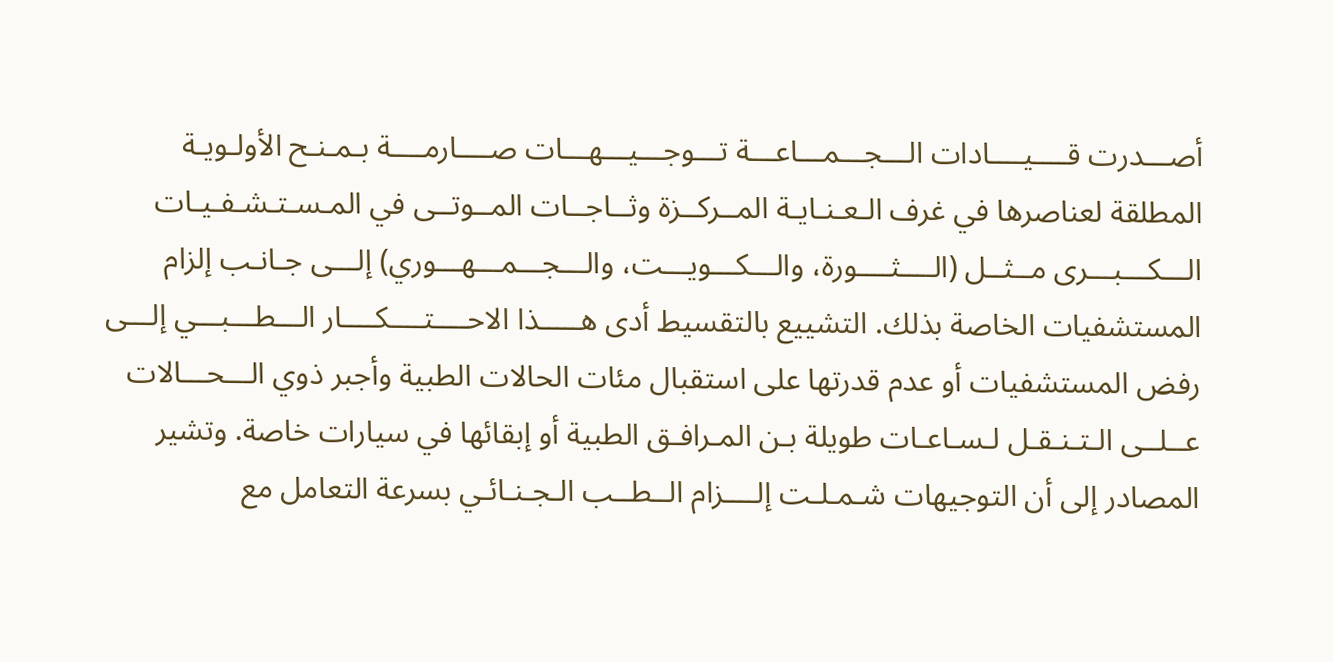أصـــدرت قــــيــــادات الـــجـــمـــاعـــة تـــوجـــيـــهـــات صــــارمــــة بـمـنـح الأولـويـة المطلقة لعناصرها في غرف الـعـنـايـة المــركــزة وثــاجــات المــوتــى في المـسـتـشـفـيـات الـــكـــبـــرى مــثــل (الــــثــــورة، والـــكـــويـــت، والـــجـــمـــهـــوري) إلـــى جـانـب إلزام المستشفيات الخاصة بذلك. التشييع بالتقسيط أدى هـــــذا الاحــــتــــكــــار الـــطـــبـــي إلـــى رفض المستشفيات أو عدم قدرتها على استقبال مئات الحالات الطبية وأجبر ذوي الـــحـــالات عــلــى الـتـنـقـل لـسـاعـات طويلة بـن المـرافـق الطبية أو إبقائها في سيارات خاصة. وتشير المصادر إلى أن التوجيهات شـمـلـت إلــــزام الــطــب الـجـنـائـي بسرعة التعامل مع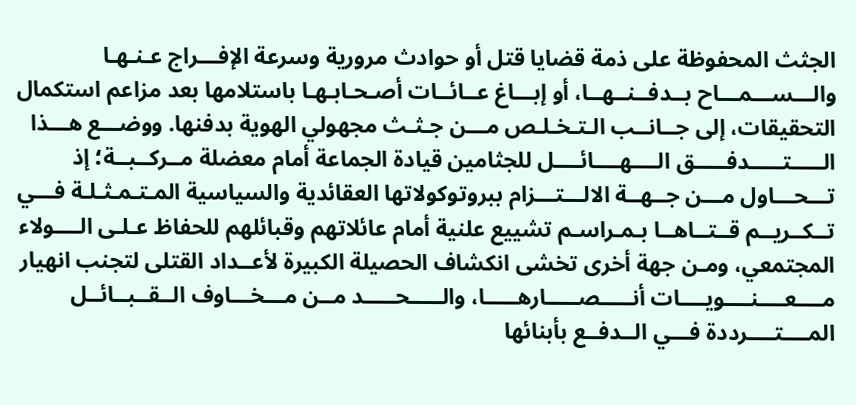الجثث المحفوظة على ذمة قضايا قتل أو حوادث مرورية وسرعة الإفـــراج عـنـهـا والـــســـمـــاح بــدفــنــهــا، أو إبـــاغ عــائــات أصـحـابـهـا باستلامها بعد مزاعم استكمال التحقيقات، إلى جــانــب الـتـخـلـص مـــن جـثـث مجهولي الهوية بدفنها. ووضـــع هـــذا الـــــتـــــدفـــــق الــــهــــائــــل للجثامين قيادة الجماعة أمام معضلة مــركــبــة؛ إذ تـــحـــاول مـــن جــهــة الالـــتـــزام ببروتوكولاتها العقائدية والسياسية المـتـمـثـلـة فـــي تــكــريــم قــتــاهــا بـمـراسـم تشييع علنية أمام عائلاتهم وقبائلهم للحفاظ عـلـى الــــولاء المجتمعي، ومـن جهة أخرى تخشى انكشاف الحصيلة الكبيرة لأعــداد القتلى لتجنب انهيار مــــعــــنــــويــــات أنـــــصـــــارهـــــا، والـــــحـــــد مــن مـــخـــاوف الــقــبــائــل المــــتــــرددة فـــي الــدفــع بأبنائها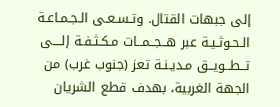إلى جبهات القتال. وتـسـعـى الـجـمـاعـة الـحـوثـيـة عبر هــجــمــات مـكـثـفـة إلــــى تــطــويــق مـديـنـة تعز (جنوب غرب) من الجهة الغربية، بهدف قطع الشريان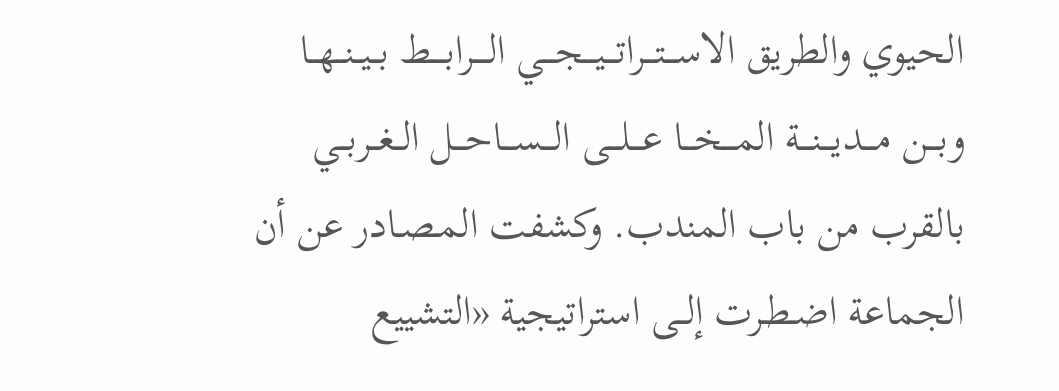الحيوي والطريق الاســـتـــراتـــيـــجـــي الــــرابــــط بــيــنــهــا وبـــن مـــديـــنـــة المـــخـــا عـــلـــى الـــســـاحـــل الــغــربــي بالقرب من باب المندب. وكشفت المـصـادر عن أن الجماعة اضـطـرت إلــى استراتيجية «التشييع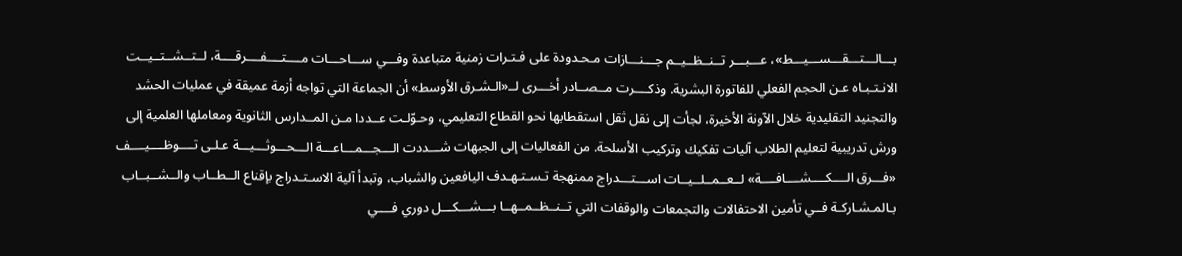بـــالـــتـــقـــســـيـــط»، عـــبـــر تــنــظــيــم جـــنـــازات مـحـدودة على فـتـرات زمنية متباعدة وفـــي ســـاحـــات مــــتــــفــــرقــــة، لــتــشــتــيــت الانـتـبـاه عـن الحجم الفعلي للفاتورة البشرية. وذكــــرت مــصــادر أخـــرى لــ«الـشـرق الأوسط» أن الجماعة التي تواجه أزمة عميقة في عمليات الحشد والتجنيد التقليدية خلال الآونة الأخيرة، لجأت إلى نقل ثقل استقطابها نحو القطاع التعليمي، وحـوّلـت عــددا مـن المــدارس الثانوية ومعاملها العلمية إلى ورش تدريبية لتعليم الطلاب آليات تفكيك وتركيب الأسلحة. من الفعاليات إلى الجبهات شـــددت الـــجـــمـــاعـــة الـــحـــوثـــيـــة عـلـى تــــوظــــيــــف «فـــرق الــــكــــشــــافــــة» لــعــمــلــيــات اســـتـــدراج ممنهجة تـسـتـهـدف اليافعين والشباب، وتبدأ آلية الاسـتـدراج بإقناع الــطــاب والــشــبــاب بـالمـشـاركـة فــي تأمين الاحتفالات والتجمعات والوقفات التي تــنــظــمــهــا بـــشـــكـــل دوري فــــي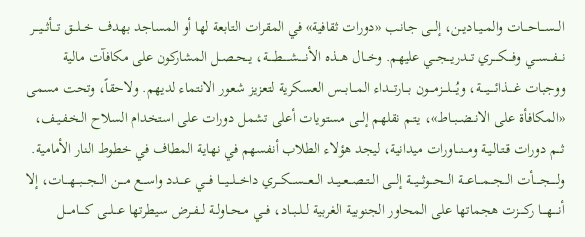الـــســـاحـــات والمــيــاديــن، إلـــى جـانـب «دورات ثقافية» في المقرات التابعة لها أو المساجد بهدف خـــلـــق تـــأثـــيـــر نـــفـــســـي وفــــكــــري تـــدريـــجـــي عليهم. وخـــال هـــذه الأنـــــشـــــطـــــة، يــحــصــل المشاركون على مكافآت مالية ووجبات غــــذائــــيــــة، ويُــــلــــزمــــون بـــارتـــداء المـــابـــس العسكرية لتعزيز شعور الانتماء لديهم. ولاحقاً، وتحت مسمى «المكافأة على الانــضــبــاط»، يـتـم نقلهم إلـــى مستويات أعلى تشمل دورات على استخدام السلاح الـخـفـيـف، ثـــم دورات قـتـالـيـة ومـــنـــاورات ميدانية، ليجد هؤلاء الطلاب أنفسهم في نهاية المطاف في خطوط النار الأمامية. ولـــــجـــــأت الـــجـــمـــاعـــة الـــحـــوثـــيـــة إلـــى الــتــصــعــيــد الـــعـــســـكـــري داخـــلـــيـــا فــــي عـــدد واســـع مــــن الـــجـــبـــهـــات، إلا أنــــهــــا ركــــزت هجماتها على المحاور الجنوبية الغربية لــلــبــاد، فـــي مــحــاولــة لــفــرض سيطرتها عـــلـــى كــــامــــل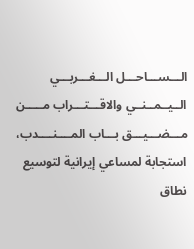الـــســـاحـــل الـــغـــربـــي الــيــمــنــي والاقـــتـــراب مـــــن مـــضـــيـــق بـــاب المــــنــــدب، استجابة لمساعي إيرانية لتوسيع نطاق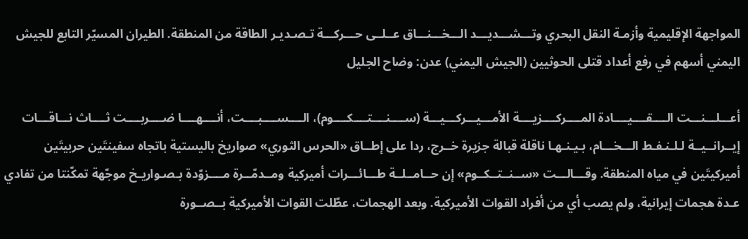المواجهة الإقليمية وأزمـة النقل البحري وتـــشـــديـــد الـــخـــنـــاق عــلــى حـــركـــة تـصـديـر الطاقة من المنطقة. الطيران المسيّر التابع للجيش اليمني أسهم في رفع أعداد قتلى الحوثيين (الجيش اليمني) عدن: وضاح الجليل

أعـــلـــنـــت الــــقــــيــــادة المــــركــــزيــــة الأمـــيـــركـــيـــة (ســــنــــتــــكــــوم)، الــــســــبــــت، أنــــهــــا ضــــربــــت ثــــاث نـــاقـــات إيــرانــيــة لـلـنـفـط الـــخـــام، بـيـنـهـا ناقلة قبالة جزيرة خــرج، ردا على إطــاق «الحرس الثوري» صواريخ باليستية باتجاه سفينتَين حربيتَين أميركيتَين في مياه المنطقة. وقـــالـــت «ســنــتــكــوم» إن حــامــلــة طـــائـــرات أميركية ومــدمّــرة مــــزوّدة بـصـواريـخ موجّهة تمكّنتا من تفادي عـدة هجمات إيرانية، ولم يصب أي من أفراد القوات الأميركية. وبعد الهجمات، عطّلت القوات الأميركية بــصــورة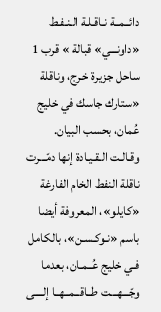دائــمــة نـاقـلـة الـنـفـط «داونـــي» قبالة » قرب 1 ساحل جزيرة خـرج، وناقلة «ستارك جاسك في خليج عُمان، بحسب البيان. وقـالـت الـقـيـادة إنها دمّـــرت ناقلة النفط الخام الفارغة «كايلو»، المعروفة أيضا باسم «نـوكـسـن»، بالكامل فـي خليج عُــمـان، بعدما وجّـــهـــت طــاقــمــهــا إلــــى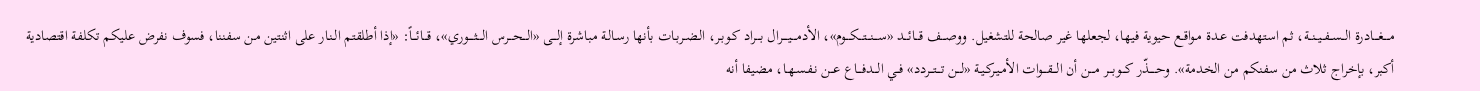مــــغــــادرة الــســفــيــنــة، ثم استهدفت عـدة مـواقـع حيوية فيها، لجعلها غير صالحة للتشغيل. ووصـــف قـــائـــد «ســـنـــتـــكـــوم»، الأدمــــيــــرال بـــراد كـوبـر، الـضـربـات بأنها رسـالـة مباشرة إلـــى «الـــحـــرس الــــثــــوري»، قـــائـــاً: «إذا أطلقتم الـنـار على اثنتين مـن سفننا، فسوف نفرض عليكم تكلفة اقتصادية أكبر، بإخراج ثلاث من سفنكم من الخدمة». وحـــــذّر كـــوبـــر مـــن أن الـــقـــوات الأمـيـركـيـة «لـــن تـــتـــردد» فــي الـــدفـــاع عــن نـفـسـهـا، مضيفا أنه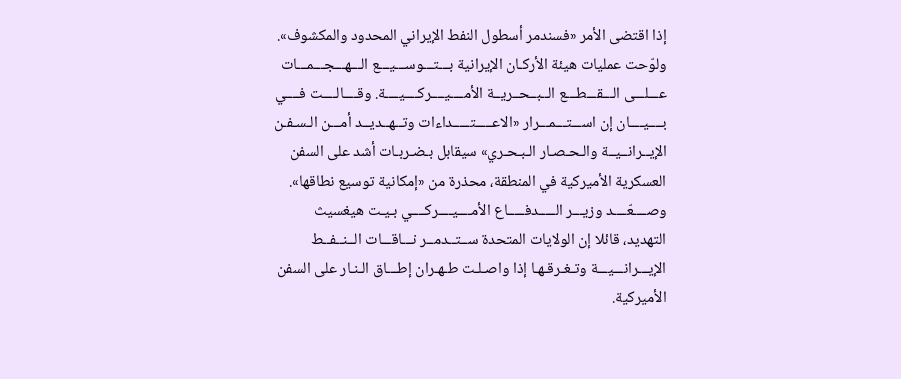إذا اقتضى الأمر «فسندمر أسطول النفط الإيراني المحدود والمكشوف». ولوّحت عمليات هيئة الأركـان الإيرانية بـــتـــوســـيـــع الـــهـــجـــمـــات عـــلـــى الـــقـــطـــع الــبــحــريــة الأمــــيــــركــــيــــة. وقــــالــــت فــــي بــــيــــان إن اســـتـــمـــرار «الاعـــــتـــــداءات وتــهــديــد أمـــن الـسـفـن الإيــرانــيــة والـحـصـار الـبـحـري» سيقابل بـضـربـات أشد على السفن العسكرية الأميركية في المنطقة، محذرة من «إمكانية توسيع نطاقها». وصــــعّــــد وزيـــر الـــــدفـــــاع الأمــــيــــركــــي بـيـت هيغسيث التهديد، قائلا إن الولايات المتحدة ســتــدمــر نـــاقـــات الــنــفــط الإيـــرانـــيـــة وتـغـرقـهـا إذا واصـلـت طـهـران إطـــاق الـنـار على السفن الأميركية.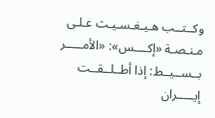وكــتــب هـيـغـسـيـث عـلـى مـنـصـة «إكــــس»: «الأمـــــر بــســيــط: إذا أطــلــقــت إيـــــران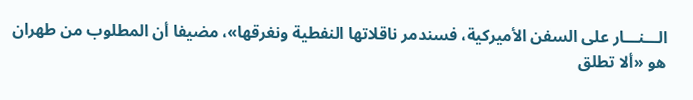الـــنـــار على السفن الأميركية، فسندمر ناقلاتها النفطية ونغرقها»، مضيفا أن المطلوب من طهران هو «ألا تطلق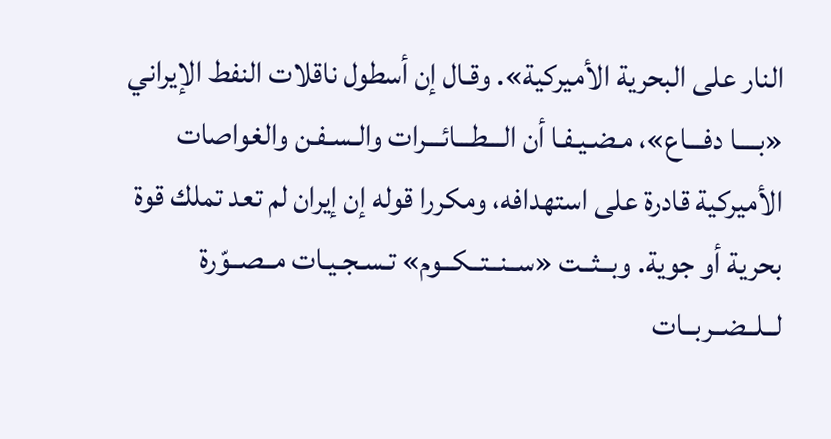النار على البحرية الأميركية». وقـال إن أسطول ناقلات النفط الإيراني «بــــا دفـــاع»، مـضـيـفـا أن الـــطـــائـــرات والـسـفـن والغواصات الأميركية قادرة على استهدافه، ومكررا قوله إن إيران لم تعد تملك قوة بحرية أو جوية. وبــثــت «ســنــتــكــوم» تـسـجـيـات مــصــوّرة لــلــضــربــات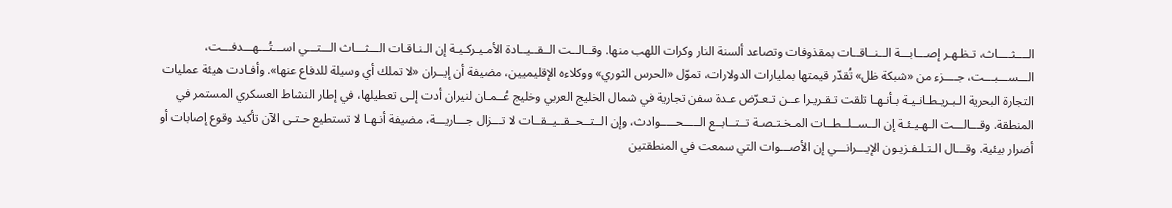الــــثــــاث، تـظـهـر إصـــابـــة الــنــاقــات بمقذوفات وتصاعد ألسنة النار وكرات اللهب منها. وقــالــت الــقــيــادة الأمـيـركـيـة إن الـنـاقـات الـــثـــاث الـــتـــي اســـتُـــهـــدفـــت، الـــســـبـــت، جــــزء من «شبكة ظل» تُقدّر قيمتها بمليارات الدولارات، تموّل «الحرس الثوري» ووكلاءه الإقليميين، مضيفة أن إيــران «لا تملك أي وسيلة للدفاع عنها». وأفـادت هيئة عمليات التجارة البحرية الـبـريـطـانـيـة بـأنـهـا تلقت تـقـريـرا عــن تـعـرّض عـدة سفن تجارية في شمال الخليج العربي وخليج عُــمـان لنيران أدت إلـى تعطيلها، في إطار النشاط العسكري المستمر في المنطقة. وقـــالـــت الـهـيـئـة إن الــســلــطــات المـخـتـصـة تــتــابــع الـــــحـــــوادث، وإن الــتــحــقــيــقــات لا تـــزال جـــاريـــة، مضيفة أنـهـا لا تستطيع حـتـى الآن تأكيد وقوع إصابات أو أضرار بيئية. وقـــال الـتـلـفـزيـون الإيـــرانـــي إن الأصـــوات التي سمعت في المنطقتين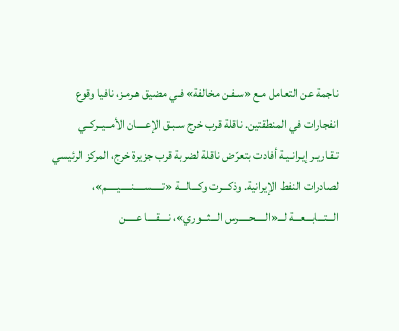ناجمة عن التعامل مـع «سـفـن مخالفة» فـي مضيق هـرمـز، نافيا وقوع انفجارات في المنطقتين. ناقلة قرب خرج سـبـق الإعــــان الأمــيــركــي تـقـاريـر إيـرانـيـة أفادت بتعرّض ناقلة لضربة قرب جزيرة خرج، المركز الرئيسي لصادرات النفط الإيرانية. وذكـــرت وكـــالـــة «تـــــســـــنـــــيـــــم»، الـــتـــابـــعـــة لـــ«الـــــحـــــرس الـــثـــوري»، نــــقــــا عـــــن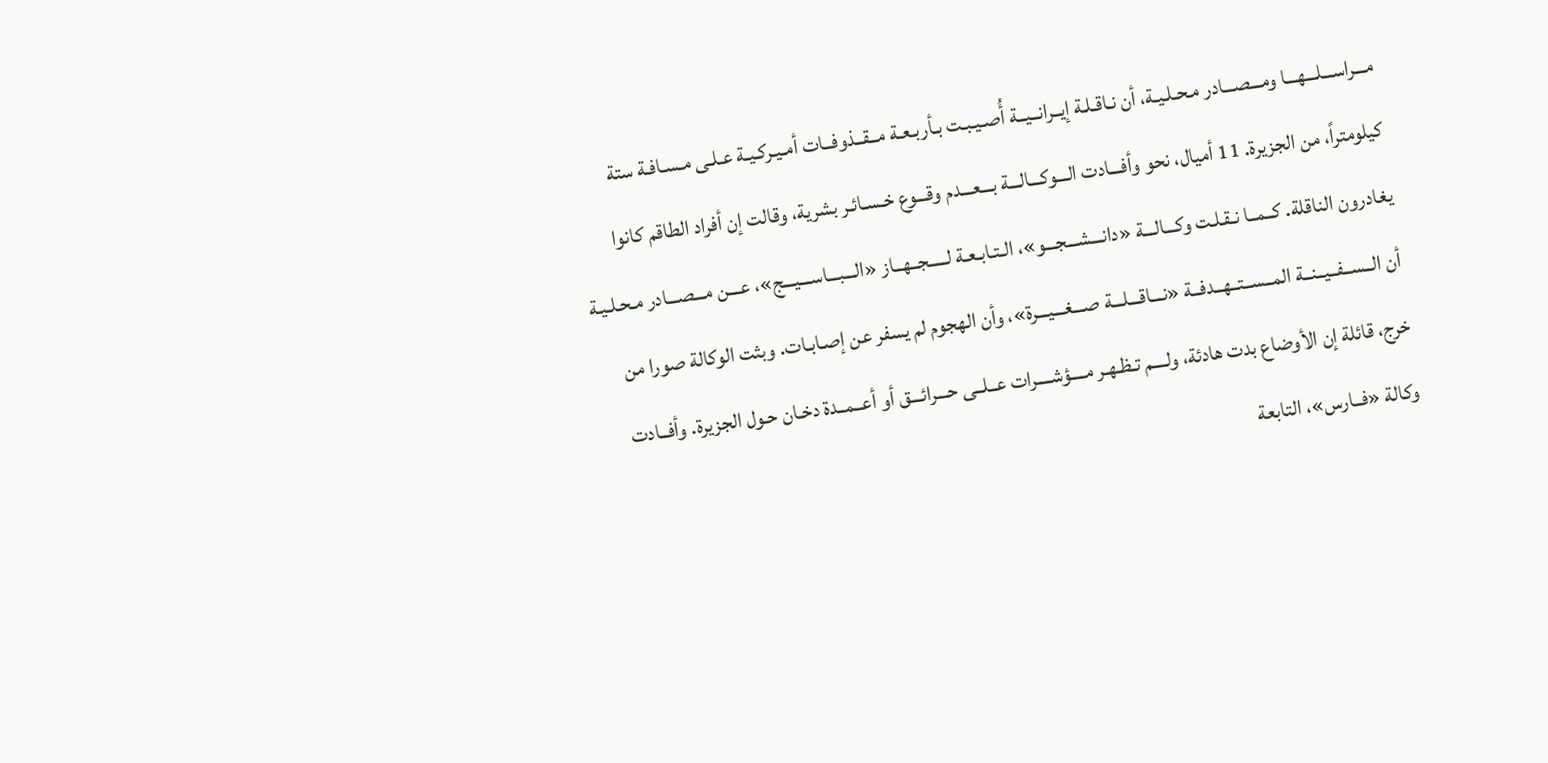مـــراســـلـــهـــا ومـــصـــادر مـحـلـيـة، أن نـاقـلـة إيــرانــيــة أُصـيـبـت بـأربـعـة مــقــذوفــات أمـيـركـيـة عـلـى مـسـافـة ستة كيلومتراً، من الجزيرة. 11 أميال، نحو وأفـــادت الـــوكـــالـــة بـــعـــدم وقـــوع خـسـائـر بشرية، وقالت إن أفراد الطاقم كانوا يغادرون الناقلة. كــمــا نـقـلـت وكـــالـــة «دانـــشـــجـــو»، الـتـابـعـة لـــــجــهــاز «الـــبـــاســـيـــج»، عـــن مـــصـــادر مـحـلـيـة أن الــســفــيــنــة المــســتــهــدفــة «نـــاقـــلـــة صـــغـــيـــرة»، وأن الهجوم لم يسفر عن إصـابـات. وبثت الوكالة صورا من خرج، قائلة إن الأوضاع بدت هادئة، ولــــم تـظـهـر مــــؤشــــرات عــلــى حـــرائـــق أو أعــمــدة دخـان حـول الجزيرة. وأفــادت وكالة «فــارس»، التابعة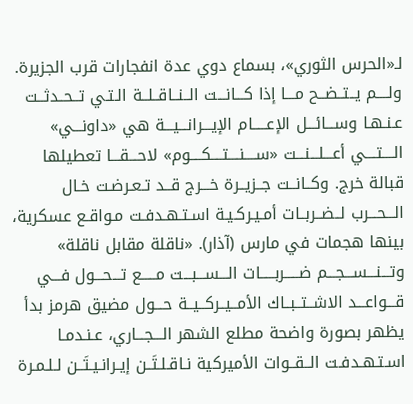لـ«الحرس الثوري»، بسماع دوي عدة انفجارات قرب الجزيرة. ولــــم يــتــضــح مـــا إذا كـــانـــت الــنــاقــلــة الـتـي تــحــدثــت عـنـهـا وســـائـــل الإعـــــام الإيـــرانـــيـــة هي «داونـــي» الــــتــــي أعـــلـــنـــت «ســــنــــتــــكــــوم» لاحـــقـــا تعطيلها قبالة خرج. وكــانــت جــزيــرة خـــرج قــد تـعـرضـت خـال الـــحـــرب لــضــربــات أمـيـركـيـة اسـتـهـدفـت مـواقـع عسكرية، بينها هجمات في مارس (آذار). «ناقلة مقابل ناقلة» وتـــنـــســـجـــم ضـــــربـــــات الـــســـبـــت مـــــع تـــحـــول فـــي قـــواعـــد الاشــتــبــاك الأمــيــركــيــة حـــول مضيق هرمز بدأ يظهر بصورة واضحة مطلع الشهر الـــجـــاري، عـنـدمـا اسـتـهـدفـت الــقــوات الأميركية نـاقـلـتَــن إيـرانـيـتَــن لـلـمـرة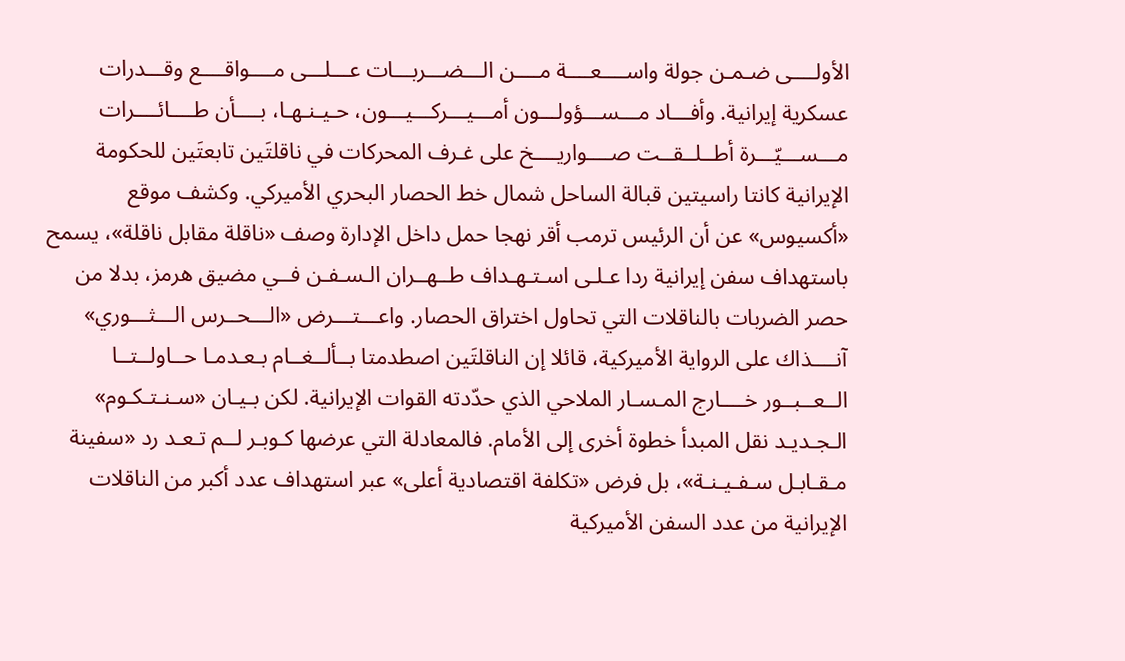الأولــــى ضـمـن جولة واســــعــــة مــــن الـــضـــربـــات عـــلـــى مــــواقــــع وقـــدرات عسكرية إيرانية. وأفـــاد مـــســـؤولـــون أمـــيـــركـــيـــون، حـيـنـهـا، بــــأن طــــائــــرات مـــســـيّـــرة أطــلــقــت صــــواريــــخ على غـرف المحركات في ناقلتَين تابعتَين للحكومة الإيرانية كانتا راسيتين قبالة الساحل شمال خط الحصار البحري الأميركي. وكشف موقع «أكسيوس» عن أن الرئيس ترمب أقر نهجا حمل داخل الإدارة وصف «ناقلة مقابل ناقلة»، يسمح باستهداف سفن إيرانية ردا عـلـى اسـتـهـداف طــهــران الـسـفـن فــي مضيق هرمز، بدلا من حصر الضربات بالناقلات التي تحاول اختراق الحصار. واعـــتـــرض «الـــحــرس الـــثـــوري» آنــــذاك على الرواية الأميركية، قائلا إن الناقلتَين اصطدمتا بــألــغــام بـعـدمـا حــاولــتــا الــعــبــور خــــارج المـسـار الملاحي الذي حدّدته القوات الإيرانية. لكن بـيـان «سـنـتـكـوم» الـجـديـد نقل المبدأ خطوة أخرى إلى الأمام. فالمعادلة التي عرضها كـوبـر لــم تـعـد رد «سفينة مـقـابـل سـفـيـنـة»، بل فرض «تكلفة اقتصادية أعلى» عبر استهداف عدد أكبر من الناقلات الإيرانية من عدد السفن الأميركية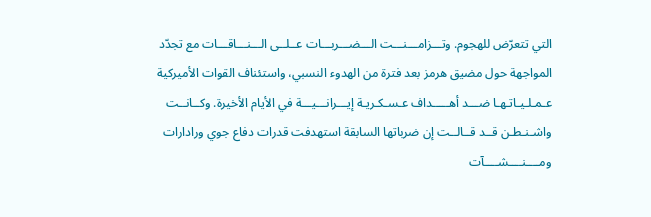التي تتعرّض للهجوم. وتـــزامـــنـــت الـــضـــربـــات عــلــى الـــنـــاقـــات مع تجدّد المواجهة حول مضيق هرمز بعد فترة من الهدوء النسبي، واستئناف القوات الأميركية عـمـلـيـاتـهـا ضـــد أهـــــداف عـسـكـريـة إيـــرانـــيـــة في الأيام الأخيرة. وكــانــت واشـنـطـن قــد قــالــت إن ضرباتها السابقة استهدفت قدرات دفاع جوي ورادارات ومــــنــــشــــآت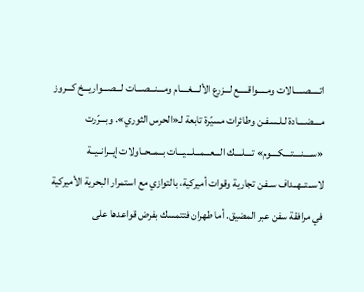اتـــــصـــــالات ومـــــواقـــــع لـــزرع الألــــغــــام ومـــنـــصـــات لـــصـــواريـــخ كـــروز مــــضــــادة لـلـسـفـن وطائرات مسيّرة تابعة لـ«الحرس الثوري». وبـــرّرت «ســــنــــتــــكــــوم» تــــلــــك الـــعـــمـــلـــيـــات بــمــحــاولات إيــرانــيــة لاســتــهــداف سـفـن تجارية وقوات أميركية، بالتوازي مع استمرار البحرية الأميركية في مرافقة سفن عبر المضيق. أما طهران فتتمسك بفرض قواعدها على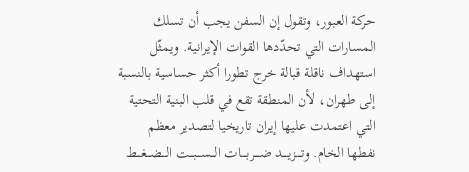حركة العبور، وتقول إن السفن يجب أن تسلك المسارات التي تحدّدها القوات الإيرانية. ويمثّل استهداف ناقلة قبالة خرج تطورا أكثر حساسية بالنسبة إلى طهران، لأن المنطقة تقع في قلب البنية التحتية التي اعتمدت عليها إيران تاريخيا لتصدير معظم نفطها الخام. وتــــزيــــد ضــــربــــات الـــســـبـــت الـــضـــغـــط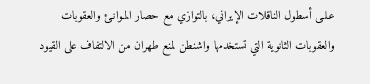عـلـى أسطول الناقلات الإيراني، بالتوازي مع حصار المـوانـئ والعقوبات والعقوبات الثانوية التي تستخدمها واشنطن لمنع طهران من الالتفاف على القيود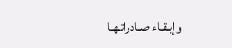وإبـقـاء صـادراتـهـا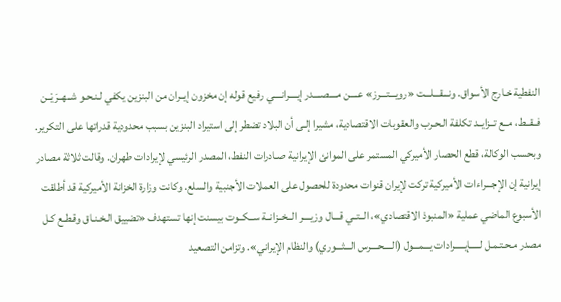النفطية خـارج الأسواق. ونـــقـــلـــت «رويـــتـــرز» عــــن مــــصــــدر إيــــرانــــي رفيع قوله إن مخزون إيــران من البنزين يكفي لـنـحـو شــهــرَيْــن فــقــط، مــع تــزايــد تكلفة الـحـرب والعقوبات الاقتصادية، مشيرا إلـى أن البلاد تضطر إلى استيراد البنزين بسبب محدودية قدراتها على التكرير. وبحسب الوكالة، قطع الحصار الأميركي المستمر على الموانئ الإيرانية صـادرات النفط، المصدر الرئيسي لإيرادات طهران. وقالت ثلاثة مصادر إيرانية إن الإجـــراءات الأميركية تركت لإيران قنوات محدودة للحصول على العملات الأجنبية والسلع. وكانت وزارة الخزانة الأميركية قد أطلقت الأسبوع الماضي عملية «المنبوذ الاقتصادي»، الــتــي قـــال وزيــــر الــخــزانــة ســكــوت بيسنت إنها تستهدف «تضييق الـخـنـاق وقـطـع كـل مصدر مـحـتـمـل لـــــإيـــــرادات يـــمـــول (الــــحــــرس الـــثـــوري) والنظام الإيراني». وتزامن التصعيد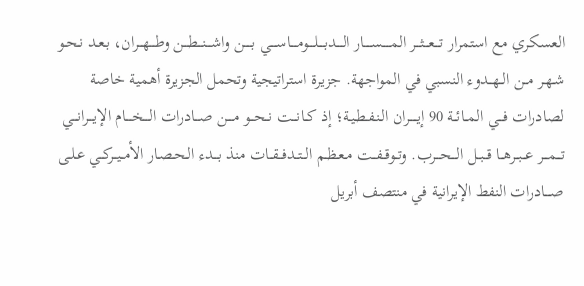العسكري مع استمرار تـــعـــثـــر المـــــســـــار الــــدبــــلــــومــــاســــي بـــــن واشـــنـــطـــن وطـــهـــران، بـعـد نـحـو شـهـر مــن الــهــدوء النسبي في المواجهة. جزيرة استراتيجية وتحمل الجزيرة أهمية خاصة لصادرات فـــي المــائــة 90 إيـــــران الـنـفـطـيـة؛ إذ كــانـــت نــحــو مــــن صـــادرات الــــخــــام الإيـــرانـــي تـــمـــر عــبــرهــا قــبــل الـــحـــرب. وتــوقــفــت مـعـظـم الــتــدفــقــات منذ بـــدء الـحـصـار الأمــيــركــي عـلـى صــــادرات النفط الإيرانية في منتصف أبريل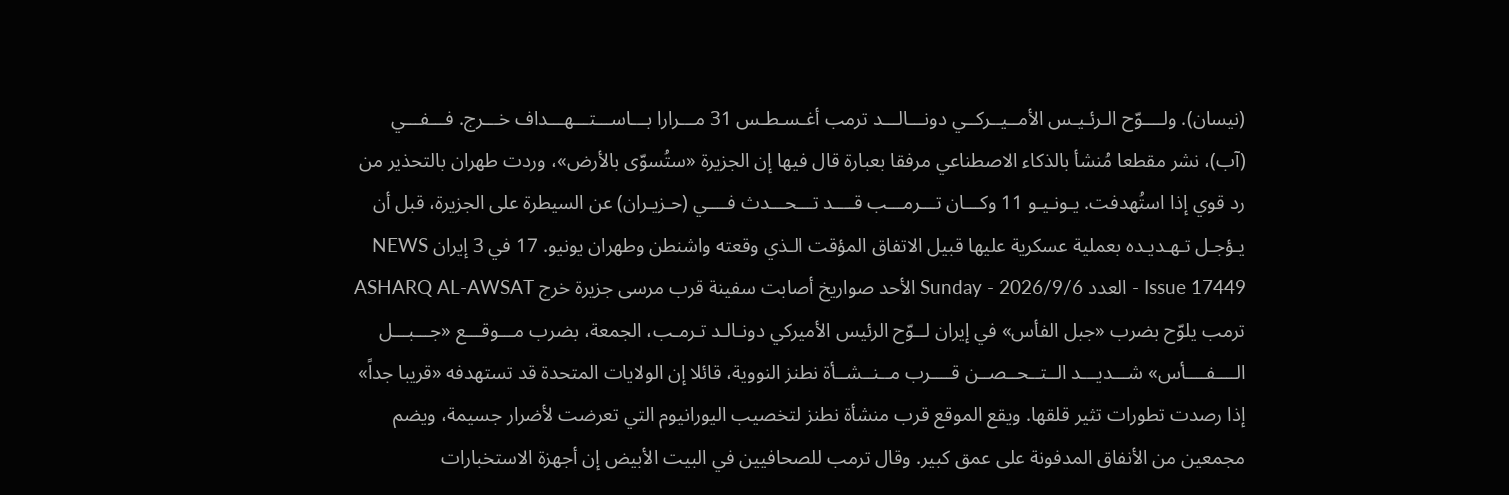(نيسان). ولــــوّح الـرئـيـس الأمــيــركــي دونـــالـــد ترمب أغـسـطـس 31 مـــرارا بـــاســـتـــهـــداف خـــرج. فـــفـــي (آب)، نشر مقطعا مُنشأ بالذكاء الاصطناعي مرفقا بعبارة قال فيها إن الجزيرة «ستُسوّى بالأرض»، وردت طهران بالتحذير من رد قوي إذا استُهدفت. يـونـيـو 11 وكـــان تـــرمـــب قــــد تـــحـــدث فــــي (حـزيـران) عن السيطرة على الجزيرة، قبل أن يـؤجـل تـهـديـده بعملية عسكرية عليها قبيل الاتفاق المؤقت الـذي وقعته واشنطن وطهران يونيو. 17 في 3 إيران NEWS Issue 17449 - العدد Sunday - 2026/9/6 الأحد صواريخ أصابت سفينة قرب مرسى جزيرة خرج ASHARQ AL-AWSAT ترمب يلوّح بضرب «جبل الفأس» في إيران لــوّح الرئيس الأميركي دونـالـد تـرمـب، الجمعة، بضرب مـــوقـــع «جـــبـــل الــــفــــأس» شـــديـــد الــتــحــصــن قــــرب مــنــشــأة نطنز النووية، قائلا إن الولايات المتحدة قد تستهدفه «قريبا جداً» إذا رصدت تطورات تثير قلقها. ويقع الموقع قرب منشأة نطنز لتخصيب اليورانيوم التي تعرضت لأضرار جسيمة، ويضم مجمعين من الأنفاق المدفونة على عمق كبير. وقال ترمب للصحافيين في البيت الأبيض إن أجهزة الاستخبارات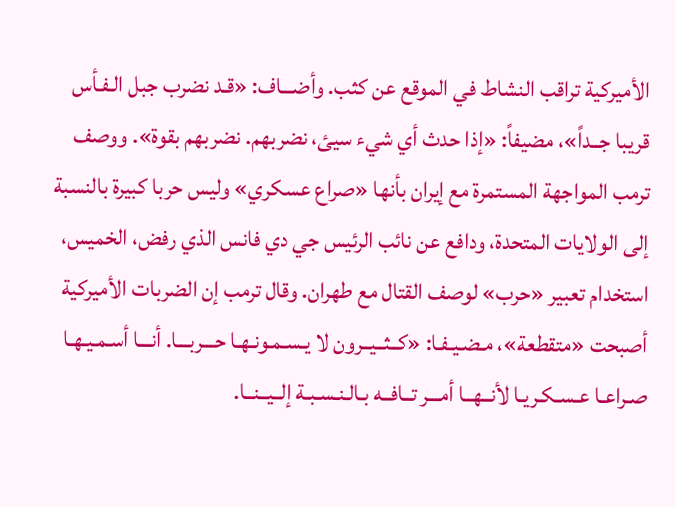الأميركية تراقب النشاط في الموقع عن كثب. وأضـــاف: «قـد نضرب جبل الـفـأس قريبا جــداً»، مضيفاً: «إذا حدث أي شيء سيئ، نضربهم. نضربهم بقوة». ووصف ترمب المواجهة المستمرة مع إيران بأنها «صراع عسكري» وليس حربا كبيرة بالنسبة إلى الولايات المتحدة، ودافع عن نائب الرئيس جي دي فانس الذي رفض، الخميس، استخدام تعبير «حرب» لوصف القتال مع طهران. وقال ترمب إن الضربات الأميركية أصبحت «متقطعة»، مـضـيـفـا: «كــثــيــرون لا يـسـمـونـهـا حـــربـــا. أنـــا أسـمـيـهـا صـراعـا عـسـكـريـا لأنــهــا أمـــر تــافــه بـالـنـسـبـة إلــيــنــا.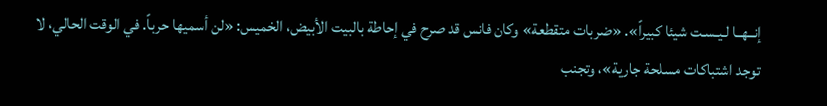إنــهــا لـيـسـت شيئا كبيراً». «ضربات متقطعة» وكان فانس قد صرح في إحاطة بالبيت الأبيض، الخميس: «لن أسميها حرباً. في الوقت الحالي، لا توجد اشتباكات مسلحة جارية»، وتجنب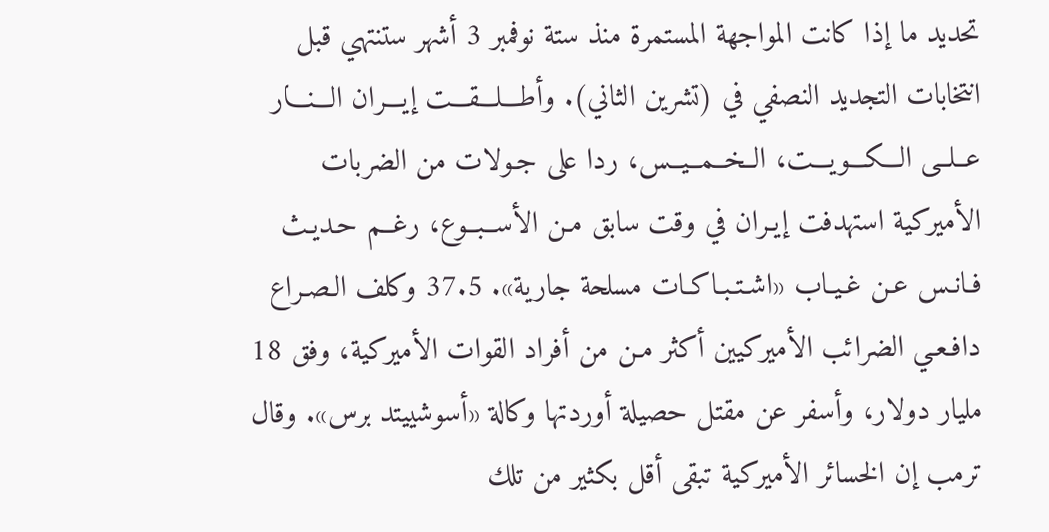تحديد ما إذا كانت المواجهة المستمرة منذ ستة نوفمبر 3 أشهر ستنتهي قبل انتخابات التجديد النصفي في (تشرين الثاني). وأطـــلـــقـــت إيـــران الـــنـــار عــلــى الـــكـــويـــت، الــخــمــيــس، ردا على جـولات من الضربات الأميركية استهدفت إيـران في وقت سابق مـن الأســبــوع، رغــم حـديـث فـانـس عـن غـيـاب «اشـتـبـاكـات مسلحة جارية». 37.5 وكلف الـصـراع دافـعـي الضرائب الأميركيين أكثر مـن من أفراد القوات الأميركية، وفق 18 مليار دولار، وأسفر عن مقتل حصيلة أوردتها وكالة «أسوشييتد برس». وقال ترمب إن الخسائر الأميركية تبقى أقل بكثير من تلك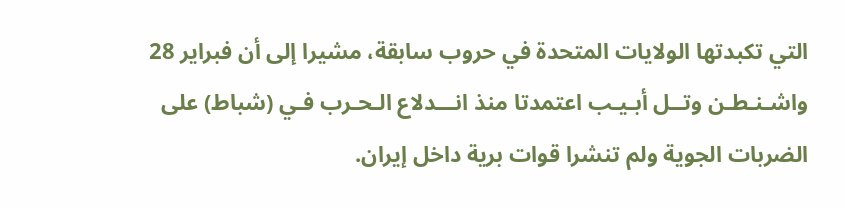التي تكبدتها الولايات المتحدة في حروب سابقة، مشيرا إلى أن فبراير 28 واشـنـطـن وتــل أبـيـب اعتمدتا منذ انـــدلاع الـحـرب فـي (شباط) على الضربات الجوية ولم تنشرا قوات برية داخل إيران.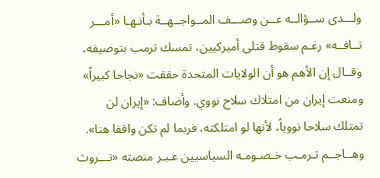ولـــدى ســؤالــه عــن وصـــف المــواجــهــة بـأنـهـا «أمـــر تــافــه» رغـم سقوط قتلى أميركيين، تمسك ترمب بتوصيفه، وقــال إن الأهم هو أن الولايات المتحدة حققت «نجاحا كبيراً» ومنعت إيران من امتلاك سلاح نووي. وأضاف: «إيران لن تمتلك سلاحا نووياً، لأنها لو امتلكته، فربما لم تكن واقفا هنا». وهــاجــم تـرمـب خـصـومـه السياسيين عـبـر منصته «تـــروث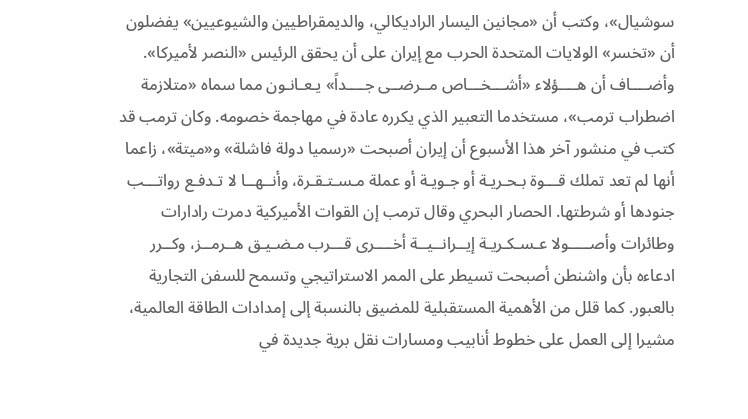سوشيال»، وكتب أن «مجانين اليسار الراديكالي، والديمقراطيين والشيوعيين» يفضلون أن «تخسر» الولايات المتحدة الحرب مع إيران على أن يحقق الرئيس «النصر لأميركا». وأضــــاف أن هــــؤلاء «أشـــخـــاص مــرضــى جــــداً» يـعـانـون مما سماه «متلازمة اضطراب ترمب»، مستخدما التعبير الذي يكرره عادة في مهاجمة خصومه. وكان ترمب قد كتب في منشور آخر هذا الأسبوع أن إيران أصبحت «رسميا دولة فاشلة» و«ميتة»، زاعما أنها لم تعد تملك قـــوة بـحـريـة أو جـويـة أو عملة مـسـتـقـرة، وأنــهــا لا تـدفـع رواتـــب جنودها أو شرطتها. الحصار البحري وقال ترمب إن القوات الأميركية دمرت رادارات وطائرات وأصـــــولا عـسـكـريـة إيــرانــيــة أخــــرى قـــرب مـضـيـق هــرمــز، وكــرر ادعاءه بأن واشنطن أصبحت تسيطر على الممر الاستراتيجي وتسمح للسفن التجارية بالعبور. كما قلل من الأهمية المستقبلية للمضيق بالنسبة إلى إمدادات الطاقة العالمية، مشيرا إلى العمل على خطوط أنابيب ومسارات نقل برية جديدة في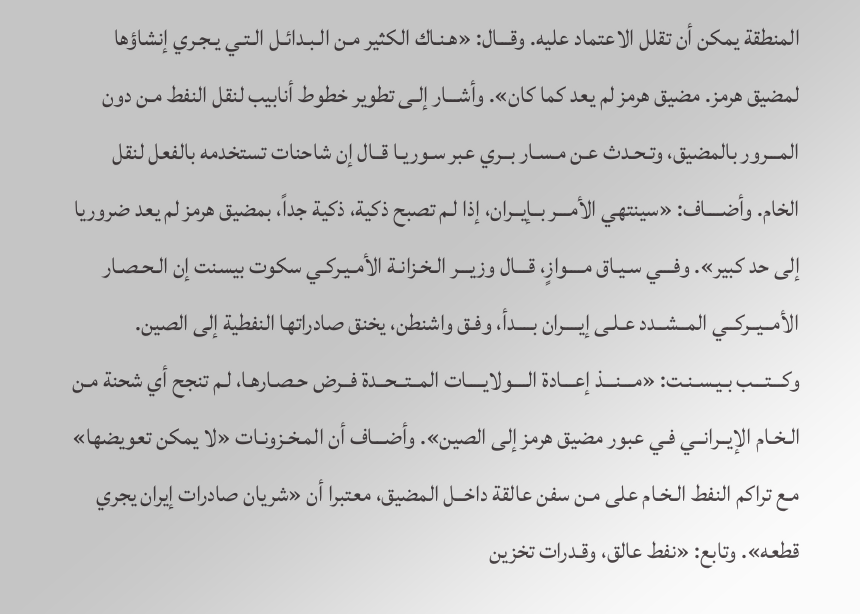المنطقة يمكن أن تقلل الاعتماد عليه. وقـــال: «هـنـاك الكثير مـن الـبـدائـل الـتـي يـجـري إنشاؤها لمضيق هرمز. مضيق هرمز لم يعد كما كان». وأشـــار إلـى تطوير خطوط أنابيب لنقل النفط مـن دون المـــرور بالمضيق، وتـحـدث عـن مـسـار بــري عبر سـوريـا قــال إن شاحنات تستخدمه بالفعل لنقل الخام. وأضــــاف: «سينتهي الأمـــر بــإيــران، إذا لـم تصبح ذكية، ذكية جداً، بمضيق هرمز لم يعد ضروريا إلى حد كبير». وفـــي سـيـاق مــــوازٍ، قـــال وزيـــر الـخـزانـة الأمـيـركـي سكوت بيسنت إن الـحـصـار الأمــيــركــي المــشــدد عـلـى إيــــران بــــدأ، وفـق واشنطن، يخنق صادراتها النفطية إلى الصين. وكـــتـــب بـيـسـنـت: «مـــنـــذ إعـــادة الــــولايــــات المــتــحــدة فــرض حـصـارهـا، لـم تنجح أي شحنة مـن الـخـام الإيــرانــي فـي عبور مضيق هرمز إلى الصين». وأضـــاف أن المـخـزونـات «لا يمكن تعويضها» مـع تراكم النفط الـخـام على مـن سفن عالقة داخــل المضيق، معتبرا أن «شريان صادرات إيران يجري قطعه». وتابع: «نفط عالق، وقـدرات تخزين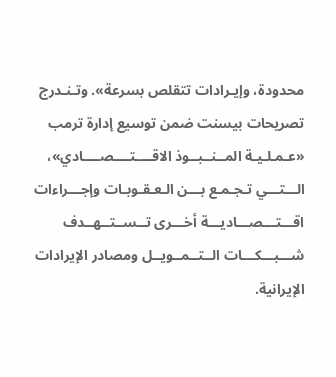محدودة، وإيـرادات تتقلص بسرعة». وتـنـدرج تصريحات بيسنت ضمن توسيع إدارة ترمب «عـمـلـيـة المــنــبــوذ الاقــــتــــصــــادي»، الـــتـــي تـجـمـع بـــن الـعـقـوبـات وإجـــراءات اقـــتـــصـــاديـــة أخـــرى تــســتــهــدف شـــبـــكـــات الــتــمــويــل ومصادر الإيرادات الإيرانية.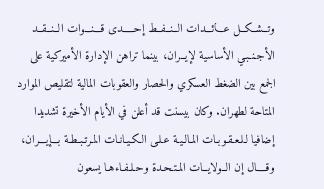وتــشــكــل عـــائـــدات الــنــفــط إحـــــدى قـــنـــوات الــنــقــد الأجـنـبـي الأساسية لإيــران، بينما تراهن الإدارة الأميركية على الجمع بين الضغط العسكري والحصار والعقوبات المالية لتقليص الموارد المتاحة لطهران. وكان بيسنت قد أعلن في الأيام الأخيرة تشديدا إضافيا لـلـعـقـوبـات المـالـيـة عـلـى الـكـيـانـات المـرتـبـطـة بـــإيـــران، وقــــال إن الــولايــات المـتـحـدة وحـلـفـاءهـا يسعون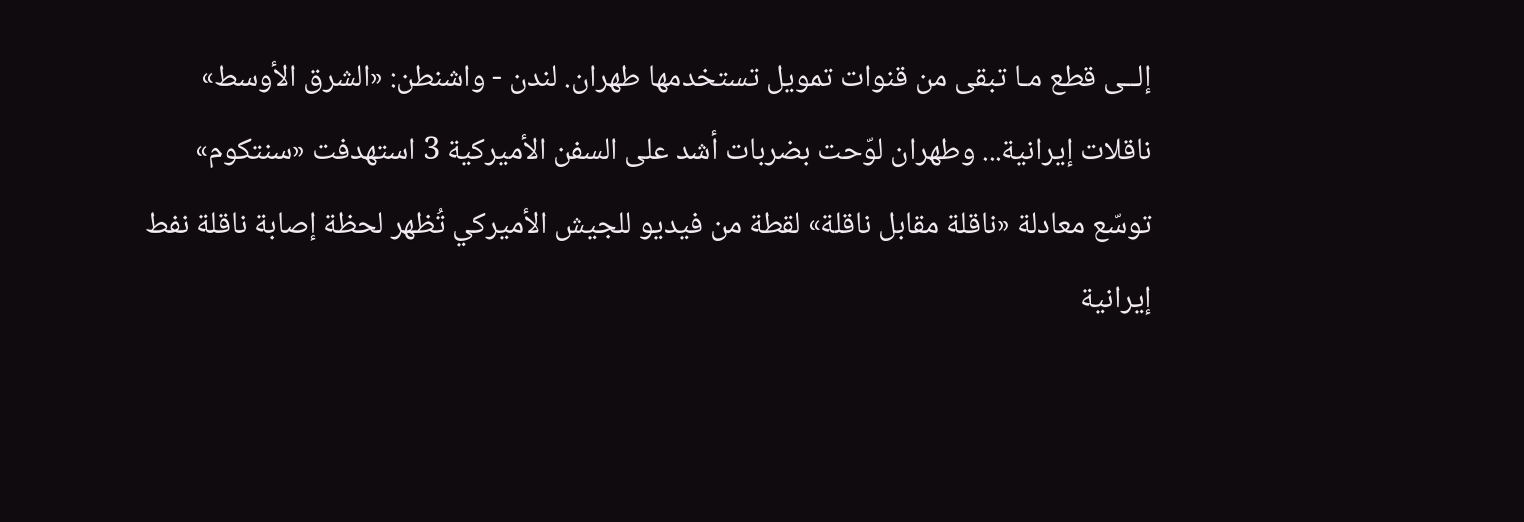إلــى قطع مـا تبقى من قنوات تمويل تستخدمها طهران. لندن - واشنطن: «الشرق الأوسط» ناقلات إيرانية... وطهران لوّحت بضربات أشد على السفن الأميركية 3 استهدفت «سنتكوم» توسّع معادلة «ناقلة مقابل ناقلة» لقطة من فيديو للجيش الأميركي تُظهر لحظة إصابة ناقلة نفط إيرانية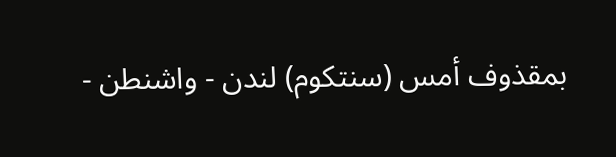بمقذوف أمس (سنتكوم) لندن - واشنطن -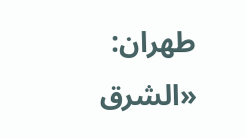طهران: «الشرق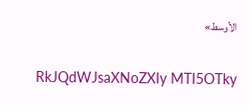الأوسط»

RkJQdWJsaXNoZXIy MTI5OTky